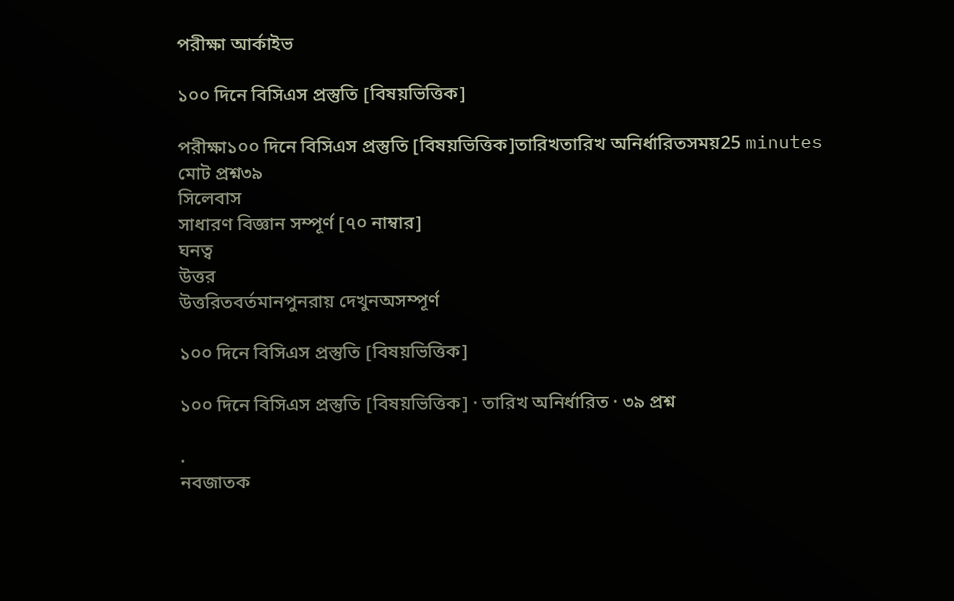পরীক্ষা আর্কাইভ

১০০ দিনে বিসিএস প্রস্তুতি [বিষয়ভিত্তিক]

পরীক্ষা১০০ দিনে বিসিএস প্রস্তুতি [বিষয়ভিত্তিক]তারিখতারিখ অনির্ধারিতসময়25 minutes
মোট প্রশ্ন৩৯
সিলেবাস
সাধারণ বিজ্ঞান সম্পূর্ণ [৭০ নাম্বার]
ঘনত্ব
উত্তর
উত্তরিতবর্তমানপুনরায় দেখুনঅসম্পূর্ণ

১০০ দিনে বিসিএস প্রস্তুতি [বিষয়ভিত্তিক]

১০০ দিনে বিসিএস প্রস্তুতি [বিষয়ভিত্তিক] · তারিখ অনির্ধারিত · ৩৯ প্রশ্ন

.
নবজাতক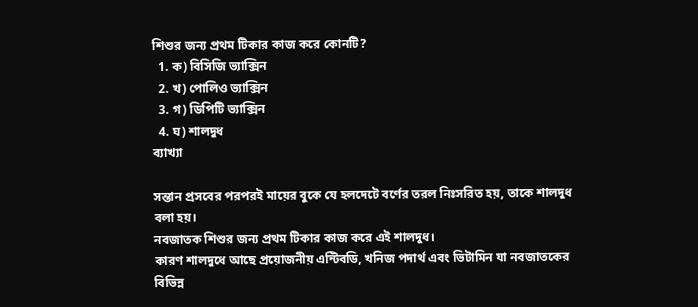শিশুর জন্য প্রথম টিকার কাজ করে কোনটি?
  1. ক) বিসিজি ভ্যাক্সিন
  2. খ) পোলিও ভ্যাক্সিন
  3. গ) ডিপিটি ভ্যাক্সিন
  4. ঘ) শালদুধ
ব্যাখ্যা

সন্তান প্রসবের পরপরই মায়ের বুকে যে হলদেটে বর্ণের তরল নিঃসরিত হয়, তাকে শালদুধ বলা হয়।
নবজাতক শিশুর জন্য প্রথম টিকার কাজ করে এই শালদুধ।
কারণ শালদুধে আছে প্রয়োজনীয় এন্টিবডি, খনিজ পদার্থ এবং ভিটামিন যা নবজাতকের বিভিন্ন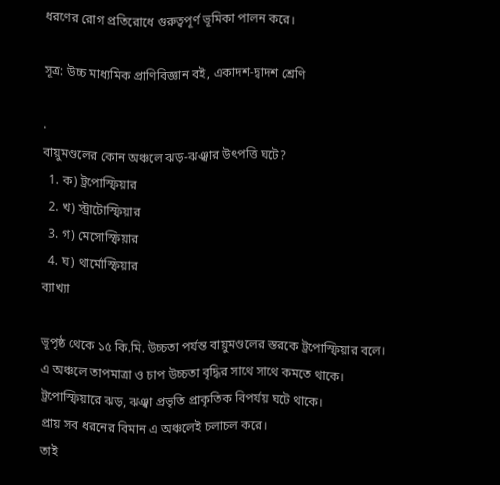ধরণের রোগ প্রতিরোধে গুরুত্বপূর্ণ ভূমিকা পালন করে।

সূত্র: উচ্চ মাধ্যমিক প্রাণিবিজ্ঞান বই, একাদশ-দ্বাদশ শ্রেণি

.
বায়ুমণ্ডলের কোন অঞ্চলে ঝড়-ঝঞ্ঝার উৎপত্তি ঘটে?
  1. ক) ট্রপোস্ফিয়ার
  2. খ) স্ট্রাটোস্ফিয়ার
  3. গ) মেসোস্ফিয়ার
  4. ঘ) থার্মোস্ফিয়ার
ব্যাখ্যা

ভূপৃষ্ঠ থেকে ১৫ কি.মি. উচ্চতা পর্যন্ত বায়ুমণ্ডলের স্তরকে ট্রপোস্ফিয়ার বলে।
এ অঞ্চলে তাপমাত্রা ও চাপ উচ্চতা বৃদ্ধির সাথে সাথে কমতে থাকে। ট্রপোস্ফিয়ারে ঝড়, ঝঞ্ঝা প্রভৃতি প্রাকৃতিক বিপর্যয় ঘটে থাকে।
প্রায় সব ধরনের বিমান এ অঞ্চলেই চলাচল করে।
তাই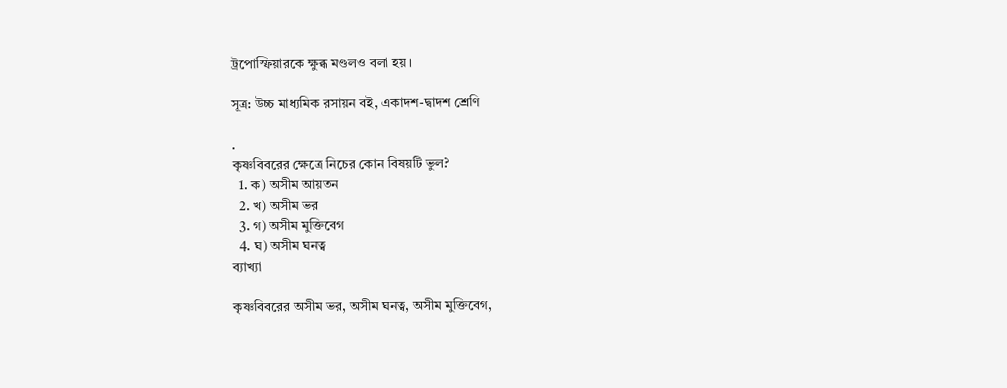ট্রপোস্ফিয়ারকে ক্ষুব্ধ মণ্ডলও বলা হয়।

সূত্র: উচ্চ মাধ্যমিক রসায়ন বই, একাদশ-দ্বাদশ শ্রেণি

.
কৃষ্ণবিবরের ক্ষেত্রে নিচের কোন বিষয়টি ভুল?
  1. ক) অসীম আয়তন
  2. খ) অসীম ভর
  3. গ) অসীম মুক্তিবেগ
  4. ঘ) অসীম ঘনত্ব
ব্যাখ্যা

কৃষ্ণবিবরের অসীম ভর, অসীম ঘনত্ব, অসীম মুক্তিবেগ,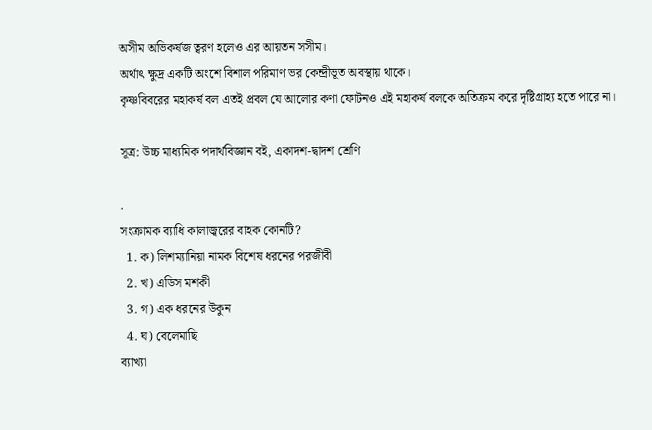অসীম অভিকর্ষজ ত্বরণ হলেও এর আয়তন সসীম।
অর্থাৎ ক্ষুদ্র একটি অংশে বিশাল পরিমাণ ভর কেন্দ্রীভূত অবস্থায় থাকে।
কৃষ্ণবিবরের মহাকর্ষ বল এতই প্রবল যে আলোর কণা ফোটনও এই মহাকর্ষ বলকে অতিক্রম করে দৃষ্টিগ্রাহ্য হতে পারে না।

সূত্র: উচ্চ মাধ্যমিক পদার্থবিজ্ঞান বই, একাদশ-দ্বাদশ শ্রেণি

.
সংক্রামক ব্যাধি কালাজ্বরের বাহক কোনটি?
  1. ক) লিশম্যানিয়া নামক বিশেষ ধরনের পরজীবী
  2. খ) এডিস মশকী
  3. গ) এক ধরনের উকুন
  4. ঘ) বেলেমাছি
ব্যাখ্যা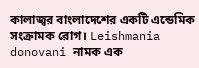কালাজ্বর বাংলাদেশের একটি এন্ডেমিক সংক্রামক রোগ। Leishmania donovani নামক এক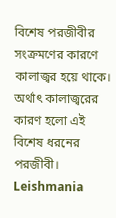বিশেষ পরজীবীর সংক্রমণের কারণে কালাজ্বর হয়ে থাকে। অর্থাৎ কালাজ্বরের কারণ হলো এই বিশেষ ধরনের পরজীবী।
Leishmania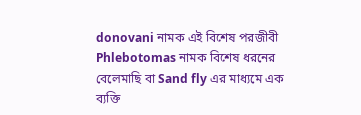donovani নামক এই বিশেষ পরজীবী Phlebotomas নামক বিশেষ ধরনের বেলেমাছি বা Sand fly এর মাধ্যমে এক ব্যক্তি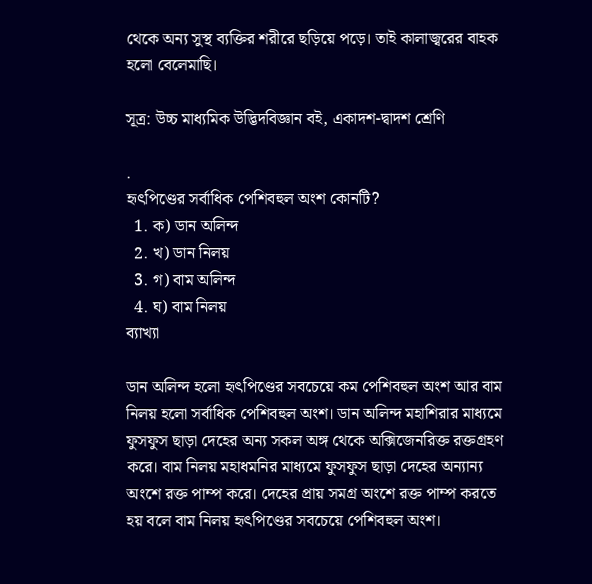থেকে অন্য সুস্থ ব্যক্তির শরীরে ছড়িয়ে পড়ে। তাই কালাজ্বরের বাহক হলো বেলেমাছি।

সূত্র: উচ্চ মাধ্যমিক উদ্ভিদবিজ্ঞান বই, একাদশ-দ্বাদশ শ্রেণি

.
হৃৎপিণ্ডের সর্বাধিক পেশিবহুল অংশ কোনটি?
  1. ক) ডান অলিন্দ
  2. খ) ডান নিলয়
  3. গ) বাম অলিন্দ
  4. ঘ) বাম নিলয়
ব্যাখ্যা

ডান অলিন্দ হলো হৃৎপিণ্ডের সবচেয়ে কম পেশিবহুল অংশ আর বাম নিলয় হলো সর্বাধিক পেশিবহুল অংশ। ডান অলিন্দ মহাশিরার মাধ্যমে ফুসফুস ছাড়া দেহের অন্য সকল অঙ্গ থেকে অক্সিজেনরিক্ত রক্তগ্রহণ করে। বাম নিলয় মহাধমনির মাধ্যমে ফুসফুস ছাড়া দেহের অন্যান্য অংশে রক্ত পাম্প করে। দেহের প্রায় সমগ্র অংশে রক্ত পাম্প করতে হয় বলে বাম নিলয় হৃৎপিণ্ডের সবচেয়ে পেশিবহুল অংশ।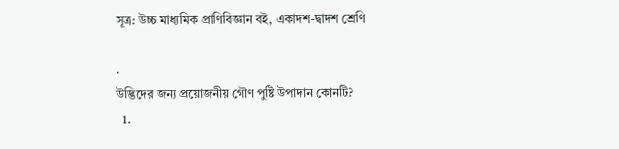সূত্র: উচ্চ মাধ্যমিক প্রাণিবিজ্ঞান বই, একাদশ-দ্বাদশ শ্রেণি

.
উদ্ভিদের জন্য প্রয়োজনীয় গৌণ পুষ্টি উপাদান কোনটি?
  1.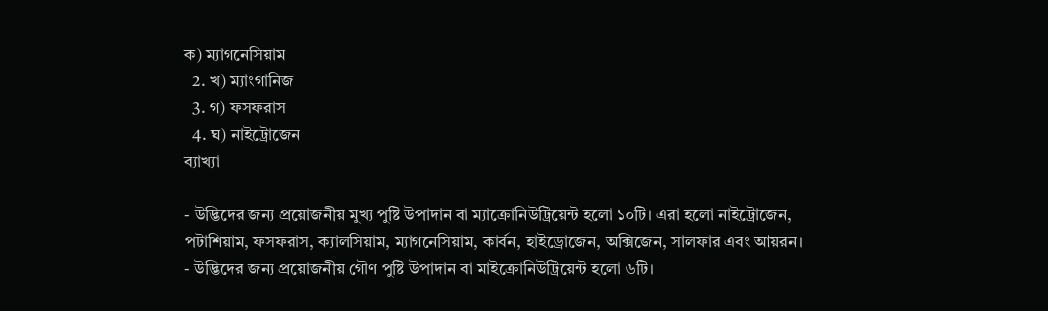ক) ম্যাগনেসিয়াম
  2. খ) ম্যাংগানিজ
  3. গ) ফসফরাস
  4. ঘ) নাইট্রোজেন
ব্যাখ্যা

- উদ্ভিদের জন্য প্রয়োজনীয় মুখ্য পুষ্টি উপাদান বা ম্যাক্রোনিউট্রিয়েন্ট হলো ১০টি। এরা হলো নাইট্রোজেন, পটাশিয়াম, ফসফরাস, ক্যালসিয়াম, ম্যাগনেসিয়াম, কার্বন, হাইড্রোজেন, অক্সিজেন, সালফার এবং আয়রন।
- উদ্ভিদের জন্য প্রয়োজনীয় গৌণ পুষ্টি উপাদান বা মাইক্রোনিউট্রিয়েন্ট হলো ৬টি।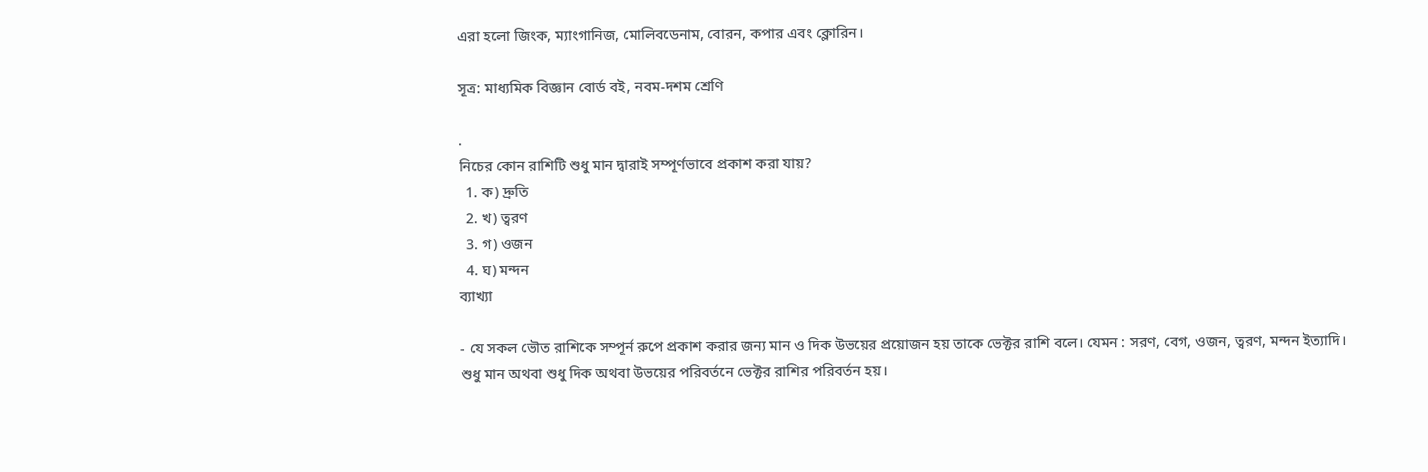এরা হলো জিংক, ম্যাংগানিজ, মোলিবডেনাম, বোরন, কপার এবং ক্লোরিন।

সূত্র: মাধ্যমিক বিজ্ঞান বোর্ড বই, নবম-দশম শ্রেণি

.
নিচের কোন রাশিটি শুধু মান দ্বারাই সম্পূর্ণভাবে প্রকাশ করা যায়?
  1. ক) দ্রুতি
  2. খ) ত্বরণ
  3. গ) ওজন
  4. ঘ) মন্দন
ব্যাখ্যা

- যে সকল ভৌত রাশিকে সম্পূর্ন রুপে প্রকাশ করার জন্য মান ও দিক উভয়ের প্রয়োজন হয় তাকে ভেক্টর রাশি বলে। যেমন : সরণ, বেগ, ওজন, ত্বরণ, মন্দন ইত্যাদি।
শুধু মান অথবা শুধু দিক অথবা উভয়ের পরিবর্তনে ভেক্টর রাশির পরিবর্তন হয়।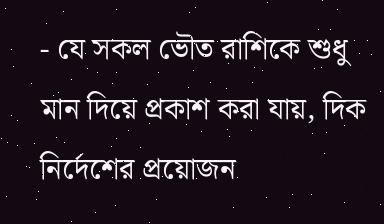- যে সকল ভৌত রাশিকে শুধু মান দিয়ে প্রকাশ করা যায়, দিক নির্দেশের প্রয়োজন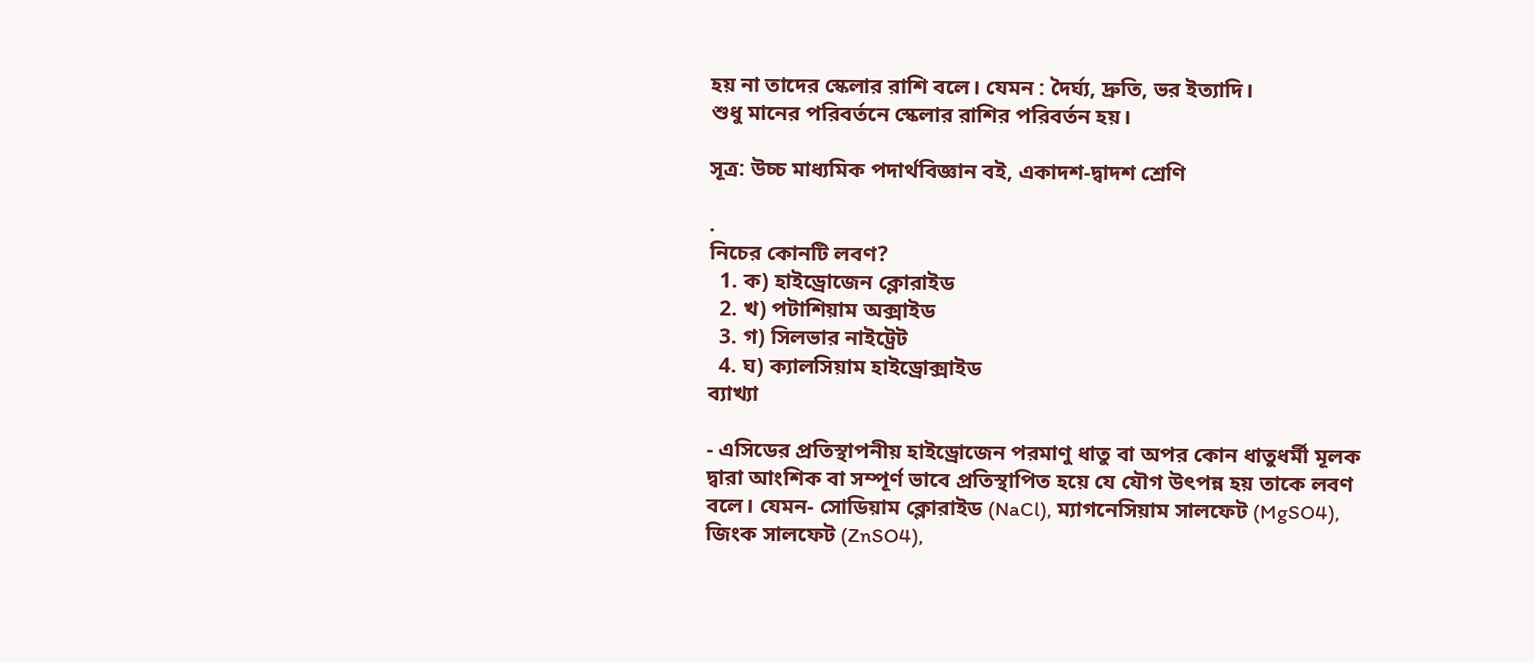হয় না তাদের স্কেলার রাশি বলে। যেমন : দৈর্ঘ্য, দ্রুতি, ভর ইত্যাদি।
শুধু মানের পরিবর্তনে স্কেলার রাশির পরিবর্তন হয়।

সূত্র: উচ্চ মাধ্যমিক পদার্থবিজ্ঞান বই, একাদশ-দ্বাদশ শ্রেণি

.
নিচের কোনটি লবণ?
  1. ক) হাইড্রোজেন ক্লোরাইড
  2. খ) পটাশিয়াম অক্সাইড
  3. গ) সিলভার নাইট্রেট
  4. ঘ) ক্যালসিয়াম হাইড্রোক্সাইড
ব্যাখ্যা

- এসিডের প্রতিস্থাপনীয় হাইড্রোজেন পরমাণু ধাতু বা অপর কোন ধাতুধর্মী মূলক দ্বারা আংশিক বা সম্পূর্ণ ভাবে প্রতিস্থাপিত হয়ে যে যৌগ উৎপন্ন হয় তাকে লবণ বলে। যেমন- সোডিয়াম ক্লোরাইড (NaCl), ম্যাগনেসিয়াম সালফেট (MgSO4), জিংক সালফেট (ZnSO4),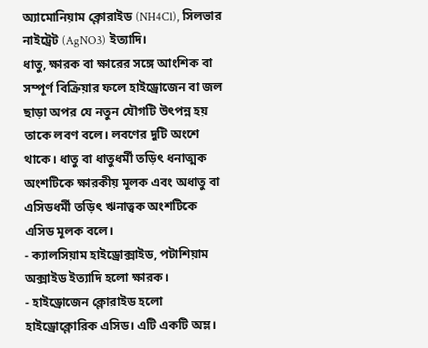অ্যামোনিয়াম ক্লোরাইড (NH4Cl), সিলভার নাইট্রেট (AgNO3) ইত্যাদি।
ধাতু, ক্ষারক বা ক্ষারের সঙ্গে আংশিক বা সম্পূর্ণ বিক্রিয়ার ফলে হাইড্রোজেন বা জল ছাড়া অপর যে নতুন যৌগটি উৎপন্ন হয় তাকে লবণ বলে। লবণের দুটি অংশে থাকে। ধাতু বা ধাতুধর্মী তড়িৎ ধনাত্মক অংশটিকে ক্ষারকীয় মূলক এবং অধাতু বা এসিডধর্মী তড়িৎ ঋনাত্বক অংশটিকে এসিড মূলক বলে।
- ক্যালসিয়াম হাইড্রোক্সাইড, পটাশিয়াম অক্সাইড ইত্যাদি হলো ক্ষারক।
- হাইড্রোজেন ক্লোরাইড হলো হাইড্রোক্লোরিক এসিড। এটি একটি অম্ল।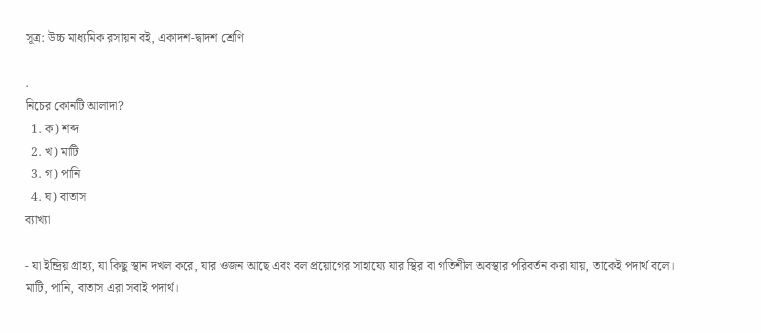সূত্র: উচ্চ মাধ্যমিক রসায়ন বই, একাদশ-দ্বাদশ শ্রেণি

.
নিচের কোনটি আলাদা?
  1. ক) শব্দ
  2. খ) মাটি
  3. গ) পানি
  4. ঘ) বাতাস
ব্যাখ্যা

- যা ইন্দ্রিয় গ্রাহ্য, যা কিছু স্থান দখল করে, যার ওজন আছে এবং বল প্রয়োগের সাহায্যে যার স্থির বা গতিশীল অবস্থার পরিবর্তন করা যায়, তাকেই পদার্থ বলে।
মাটি, পানি, বাতাস এরা সবাই পদার্থ।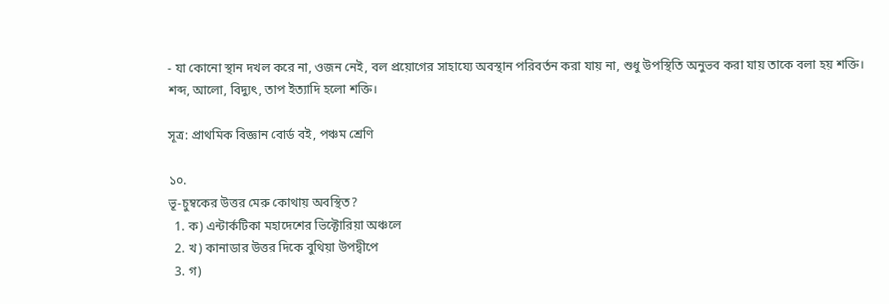- যা কোনো স্থান দখল করে না, ওজন নেই, বল প্রয়োগের সাহায্যে অবস্থান পরিবর্তন করা যায় না, শুধু উপস্থিতি অনুভব করা যায় তাকে বলা হয় শক্তি।
শব্দ, আলো, বিদ্যুৎ, তাপ ইত্যাদি হলো শক্তি।

সূত্র: প্রাথমিক বিজ্ঞান বোর্ড বই, পঞ্চম শ্রেণি

১০.
ভূ-চুম্বকের উত্তর মেরু কোথায় অবস্থিত?
  1. ক) এন্টার্কটিকা মহাদেশের ভিক্টোরিয়া অঞ্চলে
  2. খ) কানাডার উত্তর দিকে বুথিয়া উপদ্বীপে
  3. গ)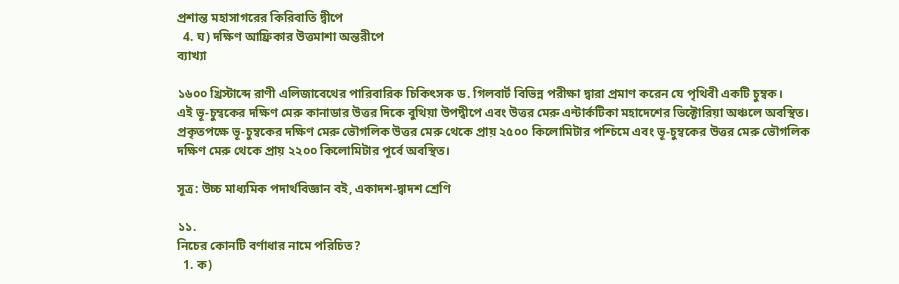প্রশান্ত মহাসাগরের কিরিবাতি দ্বীপে
  4. ঘ) দক্ষিণ আফ্রিকার উত্তমাশা অন্তরীপে
ব্যাখ্যা

১৬০০ খ্রিস্টাব্দে রাণী এলিজাবেথের পারিবারিক চিকিৎসক ড. গিলবার্ট বিভিন্ন পরীক্ষা দ্বারা প্রমাণ করেন যে পৃথিবী একটি চুম্বক।
এই ভূ-চুম্বকের দক্ষিণ মেরু কানাডার উত্তর দিকে বুথিয়া উপদ্বীপে এবং উত্তর মেরু এন্টার্কটিকা মহাদেশের ভিক্টোরিয়া অঞ্চলে অবস্থিত।
প্রকৃতপক্ষে ভূ-চুম্বকের দক্ষিণ মেরু ভৌগলিক উত্তর মেরু থেকে প্রায় ২৫০০ কিলোমিটার পশ্চিমে এবং ভূ-চুম্বকের উত্তর মেরু ভৌগলিক দক্ষিণ মেরু থেকে প্রায় ২২০০ কিলোমিটার পূর্বে অবস্থিত।

সূত্র: উচ্চ মাধ্যমিক পদার্থবিজ্ঞান বই, একাদশ-দ্বাদশ শ্রেণি

১১.
নিচের কোনটি বর্ণাধার নামে পরিচিত?
  1. ক)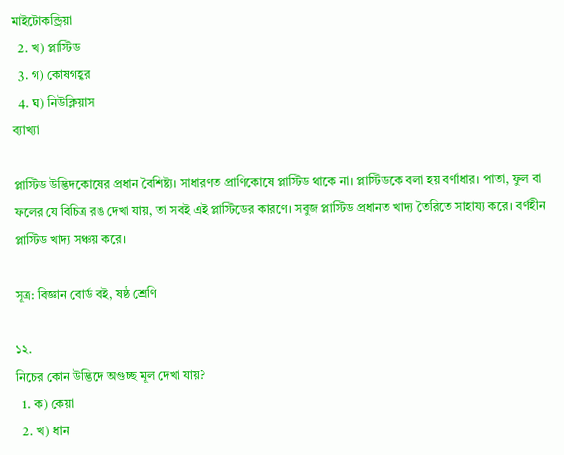মাইটোকন্ড্রিয়া
  2. খ) প্লাস্টিড
  3. গ) কোষগহ্বর
  4. ঘ) নিউক্লিয়াস
ব্যাখ্যা

প্লাস্টিড উদ্ভিদকোষের প্রধান বৈশিষ্ট্য। সাধারণত প্রাণিকোষে প্লাস্টিড থাকে না। প্লাস্টিডকে বলা হয় বর্ণাধার। পাতা, ফুল বা ফলের যে বিচিত্র রঙ দেখা যায়, তা সবই এই প্লাস্টিডের কারণে। সবুজ প্লাস্টিড প্রধানত খাদ্য তৈরিতে সাহায্য করে। বর্ণহীন প্লাস্টিড খাদ্য সঞ্চয় করে।

সূত্র: বিজ্ঞান বোর্ড বই, ষষ্ঠ শ্রেণি

১২.
নিচের কোন উদ্ভিদে অগুচ্ছ মূল দেখা যায়?
  1. ক) কেয়া
  2. খ) ধান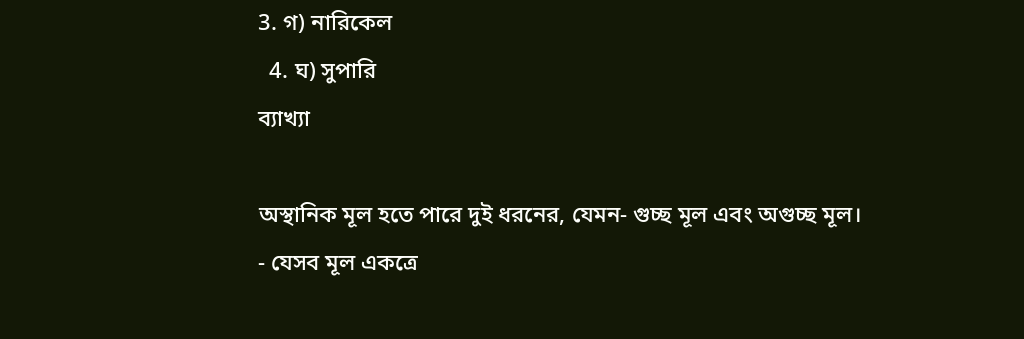3. গ) নারিকেল
  4. ঘ) সুপারি
ব্যাখ্যা

অস্থানিক মূল হতে পারে দুই ধরনের, যেমন- গুচ্ছ মূল এবং অগুচ্ছ মূল।
- যেসব মূল একত্রে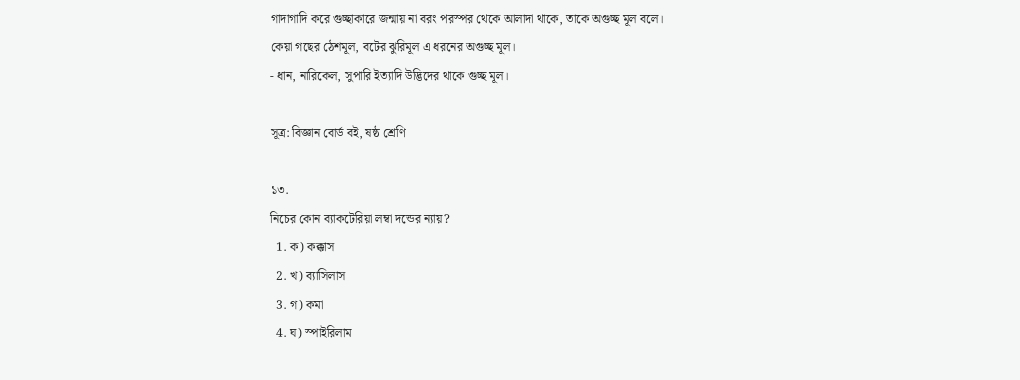গাদাগাদি করে গুচ্ছাকারে জন্মায় না বরং পরস্পর থেকে আলাদা থাকে, তাকে অগুচ্ছ মূল বলে।
কেয়া গছের ঠেশমূল, বটের ঝুরিমূল এ ধরনের অগুচ্ছ মূল।
- ধান, নারিকেল, সুপারি ইত্যাদি উদ্ভিদের থাকে গুচ্ছ মূল।

সূত্র: বিজ্ঞান বোর্ড বই, ষষ্ঠ শ্রেণি

১৩.
নিচের কোন ব্যাকটেরিয়া লম্বা দন্ডের ন্যায়?
  1. ক) কক্কাস
  2. খ) ব্যাসিলাস
  3. গ) কমা
  4. ঘ) স্পাইরিলাম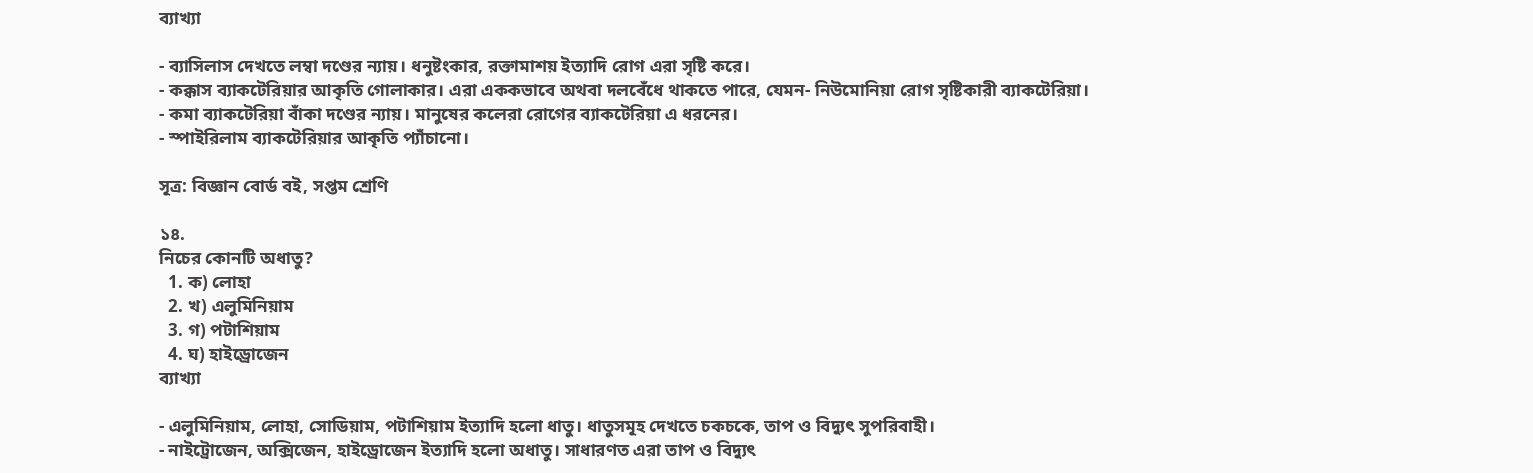ব্যাখ্যা

- ব্যাসিলাস দেখতে লম্বা দণ্ডের ন্যায়। ধনুষ্টংকার, রক্তামাশয় ইত্যাদি রোগ এরা সৃষ্টি করে।
- কক্কাস ব্যাকটেরিয়ার আকৃতি গোলাকার। এরা এককভাবে অথবা দলবেঁধে থাকতে পারে, যেমন- নিউমোনিয়া রোগ সৃষ্টিকারী ব্যাকটেরিয়া।
- কমা ব্যাকটেরিয়া বাঁকা দণ্ডের ন্যায়। মানুষের কলেরা রোগের ব্যাকটেরিয়া এ ধরনের।
- স্পাইরিলাম ব্যাকটেরিয়ার আকৃতি প্যাঁচানো।

সূত্র: বিজ্ঞান বোর্ড বই, সপ্তম শ্রেণি

১৪.
নিচের কোনটি অধাতু?
  1. ক) লোহা
  2. খ) এলুমিনিয়াম
  3. গ) পটাশিয়াম
  4. ঘ) হাইড্রোজেন
ব্যাখ্যা

- এলুমিনিয়াম, লোহা, সোডিয়াম, পটাশিয়াম ইত্যাদি হলো ধাতু। ধাতুসমূহ দেখতে চকচকে, তাপ ও বিদ্যুৎ সুপরিবাহী।
- নাইট্রোজেন, অক্সিজেন, হাইড্রোজেন ইত্যাদি হলো অধাতু। সাধারণত এরা তাপ ও বিদ্যুৎ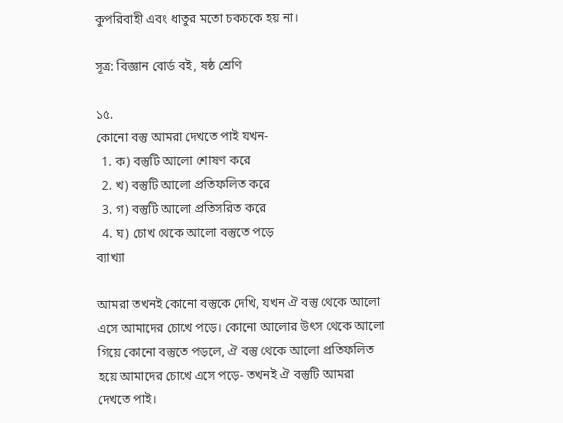কুপরিবাহী এবং ধাতুর মতো চকচকে হয় না।

সূত্র: বিজ্ঞান বোর্ড বই, ষষ্ঠ শ্রেণি

১৫.
কোনো বস্তু আমরা দেখতে পাই যখন-
  1. ক) বস্তুটি আলো শোষণ করে
  2. খ) বস্তুটি আলো প্রতিফলিত করে
  3. গ) বস্তুটি আলো প্রতিসরিত করে
  4. ঘ) চোখ থেকে আলো বস্তুতে পড়ে
ব্যাখ্যা

আমরা তখনই কোনো বস্তুকে দেখি, যখন ঐ বস্তু থেকে আলো এসে আমাদের চোখে পড়ে। কোনো আলোর উৎস থেকে আলো গিয়ে কোনো বস্তুতে পড়লে, ঐ বস্তু থেকে আলো প্রতিফলিত হয়ে আমাদের চোখে এসে পড়ে- তখনই ঐ বস্তুটি আমরা দেখতে পাই।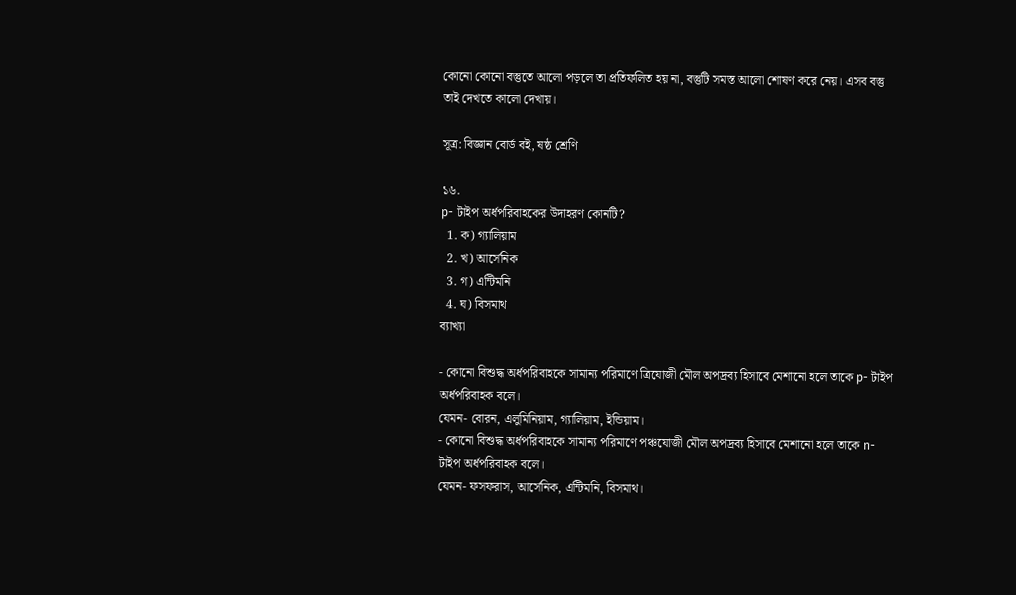কোনো কোনো বস্তুতে আলো পড়লে তা প্রতিফলিত হয় না, বস্তুটি সমস্ত আলো শোষণ করে নেয়। এসব বস্তু তাই দেখতে কালো দেখায়।

সূত্র: বিজ্ঞান বোর্ড বই, ষষ্ঠ শ্রেণি

১৬.
p- টাইপ অর্ধপরিবাহকের উদাহরণ কোনটি?
  1. ক) গ্যালিয়াম
  2. খ) আর্সেনিক
  3. গ) এন্টিমনি
  4. ঘ) বিসমাথ
ব্যাখ্যা

- কোনো বিশুদ্ধ অর্ধপরিবাহকে সামান্য পরিমাণে ত্রিযোজী মৌল অপদ্রব্য হিসাবে মেশানো হলে তাকে p- টাইপ অর্ধপরিবাহক বলে।
যেমন- বোরন, এলুমিনিয়াম, গ্যালিয়াম, ইন্ডিয়াম।
- কোনো বিশুদ্ধ অর্ধপরিবাহকে সামান্য পরিমাণে পঞ্চযোজী মৌল অপদ্রব্য হিসাবে মেশানো হলে তাকে n- টাইপ অর্ধপরিবাহক বলে।
যেমন- ফসফরাস, আর্সেনিক, এন্টিমনি, বিসমাথ।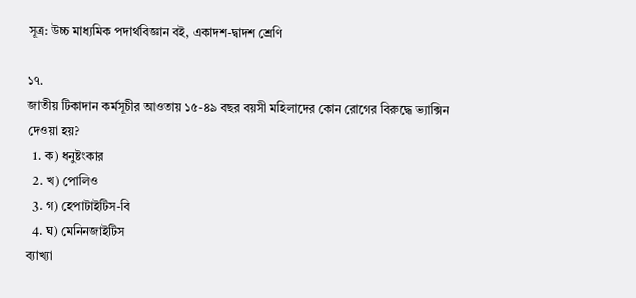সূত্র: উচ্চ মাধ্যমিক পদার্থবিজ্ঞান বই, একাদশ-দ্বাদশ শ্রেণি

১৭.
জাতীয় টিকাদান কর্মসূচীর আওতায় ১৫-৪৯ বছর বয়সী মহিলাদের কোন রোগের বিরুদ্ধে ভ্যাক্সিন দেওয়া হয়?
  1. ক) ধনুষ্টংকার
  2. খ) পোলিও
  3. গ) হেপাটাইটিস-বি
  4. ঘ) মেনিনজাইটিস
ব্যাখ্যা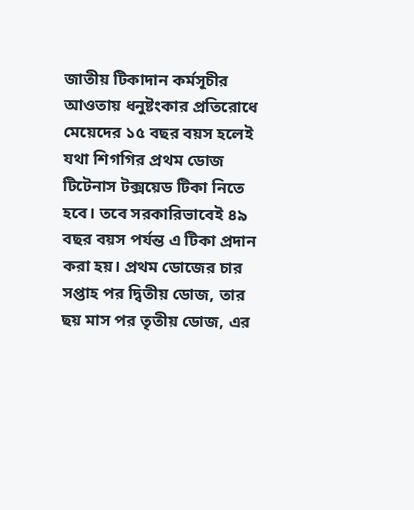জাতীয় টিকাদান কর্মসূচীর আওতায় ধনুষ্টংকার প্রতিরোধে মেয়েদের ১৫ বছর বয়স হলেই যথা শিগগির প্রথম ডোজ টিটেনাস টক্সয়েড টিকা নিতে হবে। তবে সরকারিভাবেই ৪৯ বছর বয়স পর্যন্ত এ টিকা প্রদান করা হয়। প্রথম ডোজের চার সপ্তাহ পর দ্বিতীয় ডোজ, তার ছয় মাস পর তৃতীয় ডোজ, এর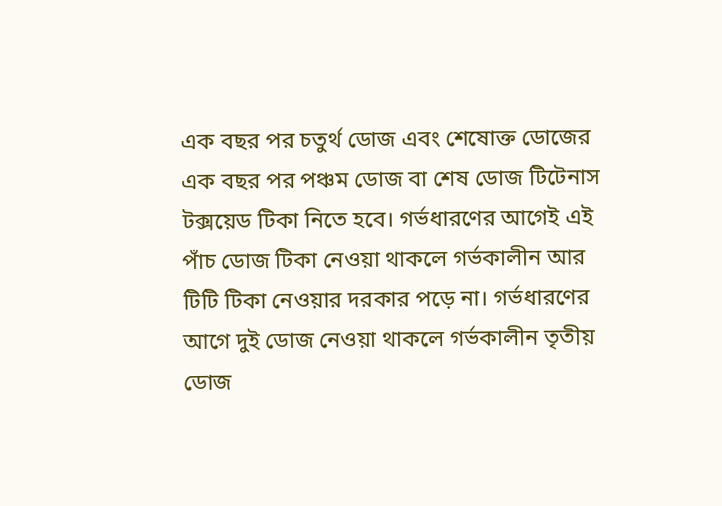এক বছর পর চতুর্থ ডোজ এবং শেষোক্ত ডোজের এক বছর পর পঞ্চম ডোজ বা শেষ ডোজ টিটেনাস টক্সয়েড টিকা নিতে হবে। গর্ভধারণের আগেই এই পাঁচ ডোজ টিকা নেওয়া থাকলে গর্ভকালীন আর টিটি টিকা নেওয়ার দরকার পড়ে না। গর্ভধারণের আগে দুই ডোজ নেওয়া থাকলে গর্ভকালীন তৃতীয় ডোজ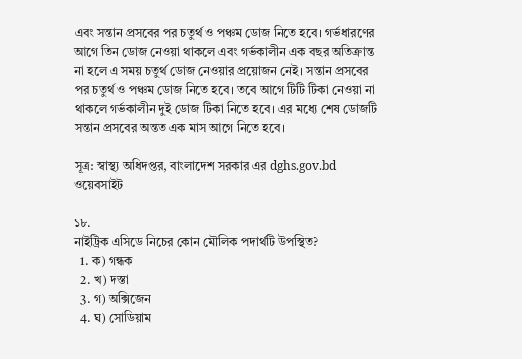এবং সন্তান প্রসবের পর চতুর্থ ও পঞ্চম ডোজ নিতে হবে। গর্ভধারণের আগে তিন ডোজ নেওয়া থাকলে এবং গর্ভকালীন এক বছর অতিক্রান্ত না হলে এ সময় চতুর্থ ডোজ নেওয়ার প্রয়োজন নেই। সন্তান প্রসবের পর চতুর্থ ও পঞ্চম ডোজ নিতে হবে। তবে আগে টিটি টিকা নেওয়া না থাকলে গর্ভকালীন দুই ডোজ টিকা নিতে হবে। এর মধ্যে শেষ ডোজটি সন্তান প্রসবের অন্তত এক মাস আগে নিতে হবে।

সূত্র: স্বাস্থ্য অধিদপ্তর, বাংলাদেশ সরকার এর dghs.gov.bd ওয়েবসাইট

১৮.
নাইট্রিক এসিডে নিচের কোন মৌলিক পদার্থটি উপস্থিত?
  1. ক) গন্ধক
  2. খ) দস্তা
  3. গ) অক্সিজেন
  4. ঘ) সোডিয়াম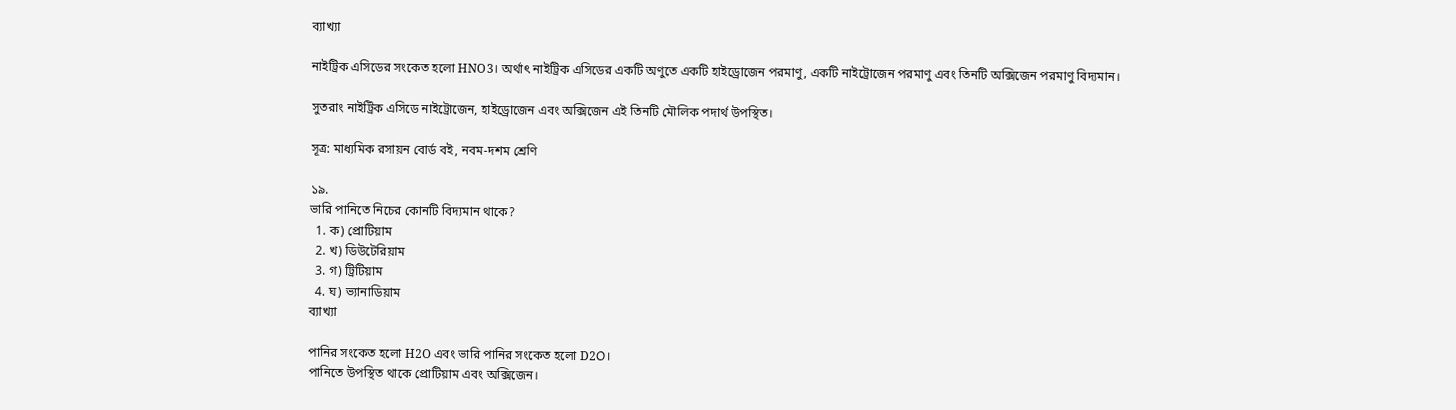ব্যাখ্যা

নাইট্রিক এসিডের সংকেত হলো HNO3। অর্থাৎ নাইট্রিক এসিডের একটি অণুতে একটি হাইড্রোজেন পরমাণু, একটি নাইট্রোজেন পরমাণু এবং তিনটি অক্সিজেন পরমাণু বিদ্যমান।

সুতরাং নাইট্রিক এসিডে নাইট্রোজেন, হাইড্রোজেন এবং অক্সিজেন এই তিনটি মৌলিক পদার্থ উপস্থিত।

সূত্র: মাধ্যমিক রসায়ন বোর্ড বই, নবম-দশম শ্রেণি

১৯.
ভারি পানিতে নিচের কোনটি বিদ্যমান থাকে?
  1. ক) প্রোটিয়াম
  2. খ) ডিউটেরিয়াম
  3. গ) ট্রিটিয়াম
  4. ঘ) ভ্যানাডিয়াম
ব্যাখ্যা

পানির সংকেত হলো H2O এবং ভারি পানির সংকেত হলো D2O।
পানিতে উপস্থিত থাকে প্রোটিয়াম এবং অক্সিজেন।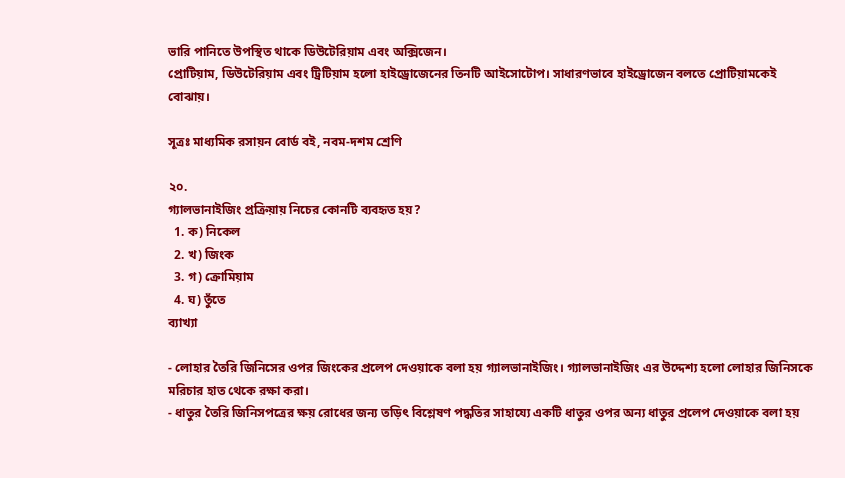ভারি পানিতে উপস্থিত থাকে ডিউটেরিয়াম এবং অক্সিজেন।
প্রোটিয়াম, ডিউটেরিয়াম এবং ট্রিটিয়াম হলো হাইড্রোজেনের তিনটি আইসোটোপ। সাধারণভাবে হাইড্রোজেন বলতে প্রোটিয়ামকেই বোঝায়।

সূত্রঃ মাধ্যমিক রসায়ন বোর্ড বই, নবম-দশম শ্রেণি

২০.
গ্যালভানাইজিং প্রক্রিয়ায় নিচের কোনটি ব্যবহৃত হয়?
  1. ক) নিকেল
  2. খ) জিংক
  3. গ) ক্রোমিয়াম
  4. ঘ) তুঁতে
ব্যাখ্যা

- লোহার তৈরি জিনিসের ওপর জিংকের প্রলেপ দেওয়াকে বলা হয় গ্যালভানাইজিং। গ্যালভানাইজিং এর উদ্দেশ্য হলো লোহার জিনিসকে মরিচার হাত থেকে রক্ষা করা।
- ধাতুর তৈরি জিনিসপত্রের ক্ষয় রোধের জন্য তড়িৎ বিশ্লেষণ পদ্ধতির সাহায্যে একটি ধাতুর ওপর অন্য ধাতুর প্রলেপ দেওয়াকে বলা হয়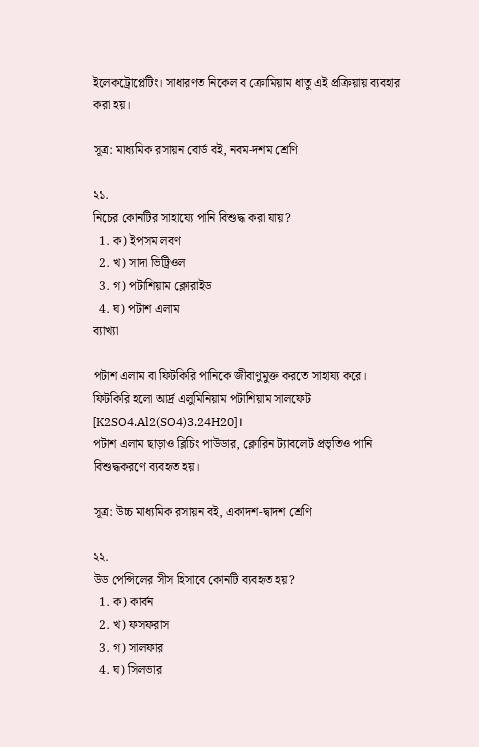ইলেকট্রোপ্লেটিং। সাধারণত নিকেল ব ক্রোমিয়াম ধাতু এই প্রক্রিয়ায় ব্যবহার করা হয়।

সূত্র: মাধ্যমিক রসায়ন বোর্ড বই, নবম-দশম শ্রেণি

২১.
নিচের কোনটির সাহায্যে পানি বিশুদ্ধ করা যায়?
  1. ক) ইপসম লবণ
  2. খ) সাদা ভিট্রিওল
  3. গ) পটাশিয়াম ক্লোরাইড
  4. ঘ) পটাশ এলাম
ব্যাখ্যা

পটাশ এলাম বা ফিটকিরি পানিকে জীবাণুমুক্ত করতে সাহায্য করে। ফিটকিরি হলো আর্দ্র এলুমিনিয়াম পটাশিয়াম সালফেট [K2SO4.Al2(SO4)3.24H20]।
পটাশ এলাম ছাড়াও ব্লিচিং পাউডার, ক্লোরিন ট্যাবলেট প্রভৃতিও পানি বিশুদ্ধকরণে ব্যবহৃত হয়।

সূত্র: উচ্চ মাধ্যমিক রসায়ন বই, একাদশ-দ্বাদশ শ্রেণি

২২.
উড পেন্সিলের সীস হিসাবে কোনটি ব্যবহৃত হয়?
  1. ক) কার্বন
  2. খ) ফসফরাস
  3. গ) সালফার
  4. ঘ) সিলভার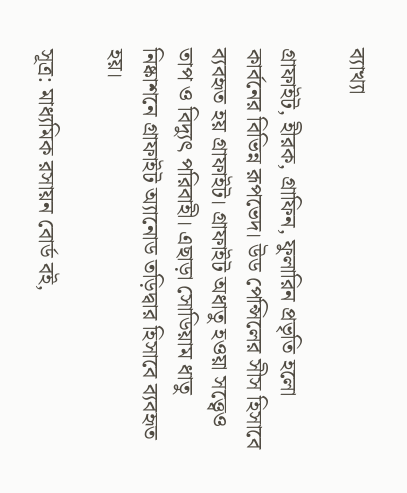ব্যাখ্যা

গ্রাফাইট, হীরক, গ্রাফিন, ফুলারিন প্রভৃতি হলো কার্বনের বিভিন্ন রূপভেদ। উড পেন্সিলের সীস হিসাবে ব্যবহৃত হয় গ্রাফাইট। গ্রাফাইট অধাতু হওয়া সত্ত্বেও তাপ ও বিদ্যুৎ পরিবাহী। এছাড়া সোডিয়াম ধাতু নিষ্কাশনে গ্রাফাইট অ্যানোড তড়িদ্বার হিসাবে ব্যবহৃত হয়।

সূত্র: মাধ্যমিক রসায়ন বোর্ড বই,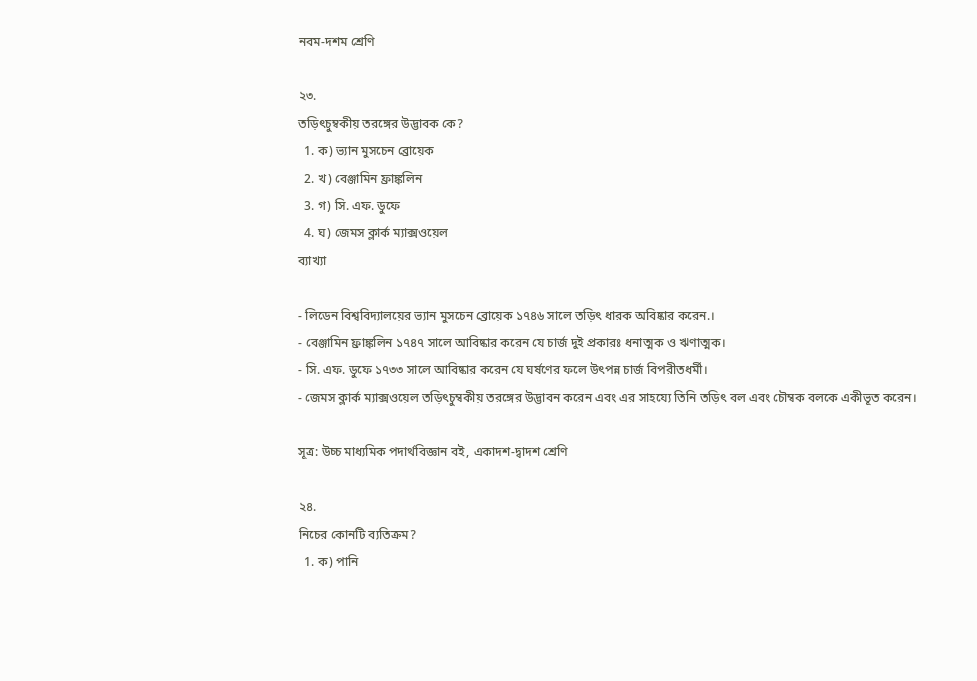নবম-দশম শ্রেণি

২৩.
তড়িৎচুম্বকীয় তরঙ্গের উদ্ভাবক কে?
  1. ক) ভ্যান মুসচেন ব্রোয়েক
  2. খ) বেঞ্জামিন ফ্রাঙ্কলিন
  3. গ) সি. এফ. ডুফে
  4. ঘ) জেমস ক্লার্ক ম্যাক্সওয়েল
ব্যাখ্যা

- লিডেন বিশ্ববিদ্যালয়ের ভ্যান মুসচেন ব্রোয়েক ১৭৪৬ সালে তড়িৎ ধারক অবিষ্কার করেন.।
- বেঞ্জামিন ফ্রাঙ্কলিন ১৭৪৭ সালে আবিষ্কার করেন যে চার্জ দুই প্রকারঃ ধনাত্মক ও ঋণাত্মক।
- সি. এফ. ডুফে ১৭৩৩ সালে আবিষ্কার করেন যে ঘর্ষণের ফলে উৎপন্ন চার্জ বিপরীতধর্মী।
- জেমস ক্লার্ক ম্যাক্সওয়েল তড়িৎচুম্বকীয় তরঙ্গের উদ্ভাবন করেন এবং এর সাহয্যে তিনি তড়িৎ বল এবং চৌম্বক বলকে একীভূত করেন।

সূত্র: উচ্চ মাধ্যমিক পদার্থবিজ্ঞান বই, একাদশ-দ্বাদশ শ্রেণি

২৪.
নিচের কোনটি ব্যতিক্রম?
  1. ক) পানি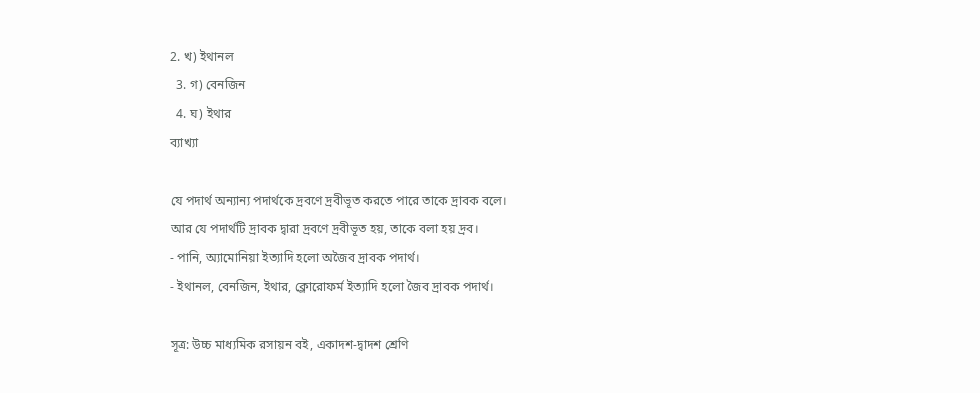2. খ) ইথানল
  3. গ) বেনজিন
  4. ঘ) ইথার
ব্যাখ্যা

যে পদার্থ অন্যান্য পদার্থকে দ্রবণে দ্রবীভূত করতে পারে তাকে দ্রাবক বলে।
আর যে পদার্থটি দ্রাবক দ্বারা দ্রবণে দ্রবীভূত হয়, তাকে বলা হয় দ্রব।
- পানি, অ্যামোনিয়া ইত্যাদি হলো অজৈব দ্রাবক পদার্থ।
- ইথানল, বেনজিন, ইথার, ক্লোরোফর্ম ইত্যাদি হলো জৈব দ্রাবক পদার্থ।

সূত্র: উচ্চ মাধ্যমিক রসায়ন বই, একাদশ-দ্বাদশ শ্রেণি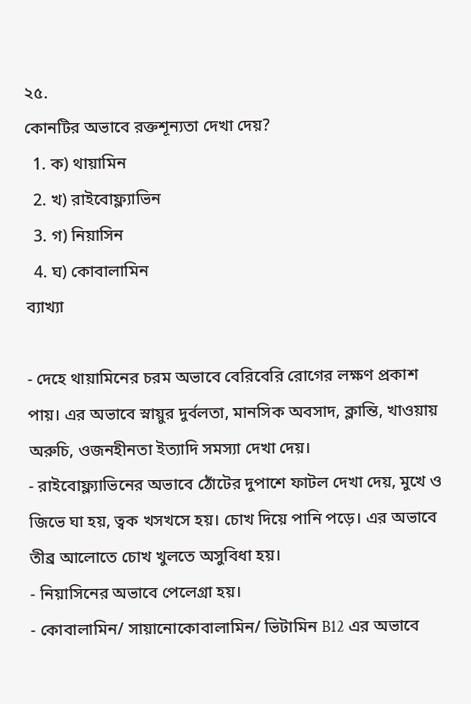২৫.
কোনটির অভাবে রক্তশূন্যতা দেখা দেয়?
  1. ক) থায়ামিন
  2. খ) রাইবোফ্ল্যাভিন
  3. গ) নিয়াসিন
  4. ঘ) কোবালামিন
ব্যাখ্যা

- দেহে থায়ামিনের চরম অভাবে বেরিবেরি রোগের লক্ষণ প্রকাশ পায়। এর অভাবে স্নায়ুর দুর্বলতা, মানসিক অবসাদ, ক্লান্তি, খাওয়ায় অরুচি, ওজনহীনতা ইত্যাদি সমস্যা দেখা দেয়।
- রাইবোফ্ল্যাভিনের অভাবে ঠোঁটের দুপাশে ফাটল দেখা দেয়, মুখে ও জিভে ঘা হয়, ত্বক খসখসে হয়। চোখ দিয়ে পানি পড়ে। এর অভাবে তীব্র আলোতে চোখ খুলতে অসুবিধা হয়।
- নিয়াসিনের অভাবে পেলেগ্রা হয়।
- কোবালামিন/ সায়ানোকোবালামিন/ ভিটামিন B12 এর অভাবে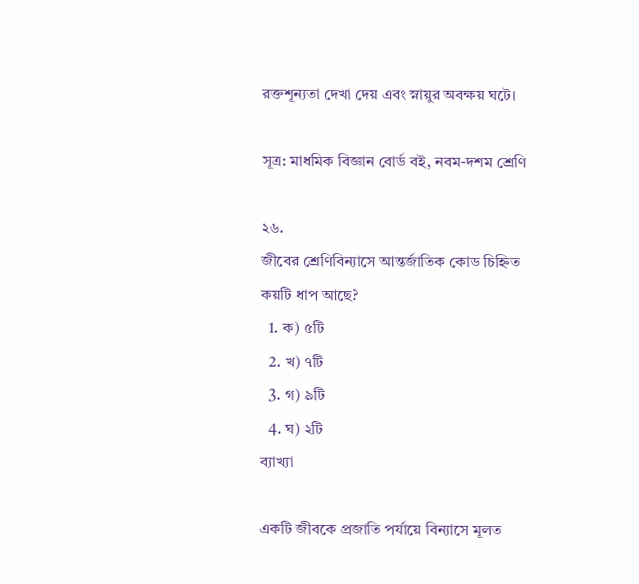রক্তশূন্যতা দেখা দেয় এবং স্নায়ুর অবক্ষয় ঘটে।

সূত্র: মাধমিক বিজ্ঞান বোর্ড বই, নবম-দশম শ্রেণি

২৬.
জীবের শ্রেণিবিন্যাসে আন্তর্জাতিক কোড চিহ্নিত কয়টি ধাপ আছে?
  1. ক) ৫টি
  2. খ) ৭টি
  3. গ) ৯টি
  4. ঘ) ২টি
ব্যাখ্যা

একটি জীবকে প্রজাতি পর্যায়ে বিন্যাসে মূলত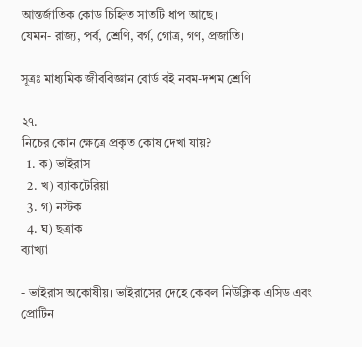আন্তর্জাতিক কোড চিহ্নিত সাতটি ধাপ আছে।
যেমন- রাজ্য, পর্ব, শ্রেণি, বর্গ, গোত্র, গণ, প্রজাতি।

সূত্রঃ মাধ্যমিক জীববিজ্ঞান বোর্ড বই নবম-দশম শ্রেণি

২৭.
নিচের কোন ক্ষেত্রে প্রকৃত কোষ দেখা যায়?
  1. ক) ভাইরাস
  2. খ) ব্যাকটেরিয়া
  3. গ) নস্টক
  4. ঘ) ছত্রাক
ব্যাখ্যা

- ভাইরাস অকোষীয়। ভাইরাসের দেহে কেবল নিউক্লিক এসিড এবং প্রোটিন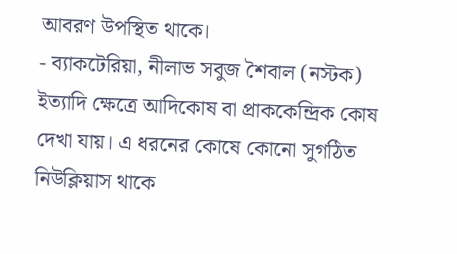আবরণ উপস্থিত থাকে।
- ব্যাকটেরিয়া, নীলাভ সবুজ শৈবাল (নস্টক) ইত্যাদি ক্ষেত্রে আদিকোষ বা প্রাককেন্দ্রিক কোষ দেখা যায়। এ ধরনের কোষে কোনো সুগঠিত নিউক্লিয়াস থাকে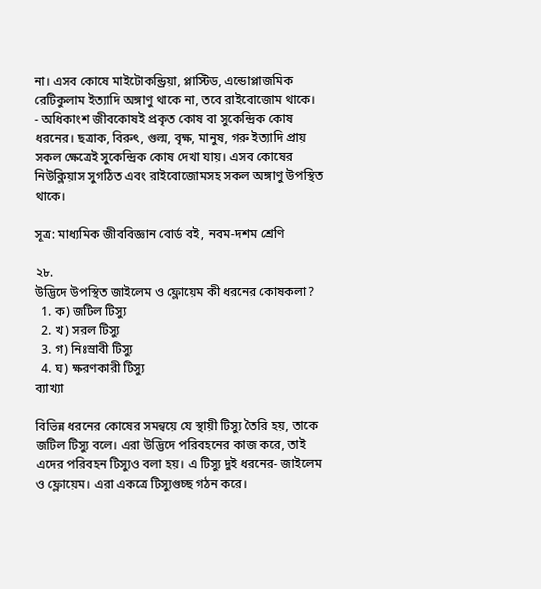না। এসব কোষে মাইটোকন্ড্রিয়া, প্লাস্টিড, এন্ডোপ্লাজমিক রেটিকুলাম ইত্যাদি অঙ্গাণু থাকে না, তবে রাইবোজোম থাকে।
- অধিকাংশ জীবকোষই প্রকৃত কোষ বা সুকেন্দ্রিক কোষ ধরনের। ছত্রাক, বিরুৎ, গুল্ম, বৃক্ষ, মানুষ, গরু ইত্যাদি প্রায় সকল ক্ষেত্রেই সুকেন্দ্রিক কোষ দেখা যায়। এসব কোষের নিউক্লিয়াস সুগঠিত এবং রাইবোজোমসহ সকল অঙ্গাণু উপস্থিত থাকে।

সূত্র: মাধ্যমিক জীববিজ্ঞান বোর্ড বই, নবম-দশম শ্রেণি

২৮.
উদ্ভিদে উপস্থিত জাইলেম ও ফ্লোয়েম কী ধরনের কোষকলা?
  1. ক) জটিল টিস্যু
  2. খ) সরল টিস্যু
  3. গ) নিঃস্রাবী টিস্যু
  4. ঘ) ক্ষরণকারী টিস্যু
ব্যাখ্যা

বিভিন্ন ধরনের কোষের সমন্বয়ে যে স্থায়ী টিস্যু তৈরি হয়, তাকে জটিল টিস্যু বলে। এরা উদ্ভিদে পরিবহনের কাজ করে, তাই এদের পরিবহন টিস্যুও বলা হয়। এ টিস্যু দুই ধরনের- জাইলেম ও ফ্লোয়েম। এরা একত্রে টিস্যুগুচ্ছ গঠন করে।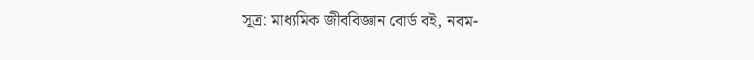সূত্র: মাধ্যমিক জীববিজ্ঞান বোর্ড বই, নবম-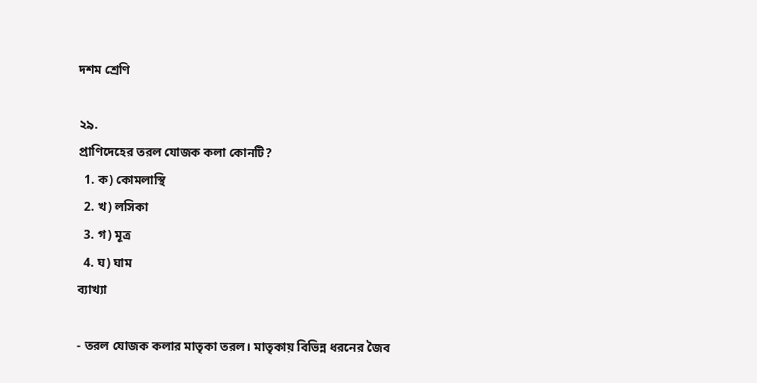দশম শ্রেণি

২৯.
প্রাণিদেহের তরল যোজক কলা কোনটি?
  1. ক) কোমলাস্থি
  2. খ) লসিকা
  3. গ) মূত্র
  4. ঘ) ঘাম
ব্যাখ্যা

- তরল যোজক কলার মাতৃকা তরল। মাতৃকায় বিভিন্ন ধরনের জৈব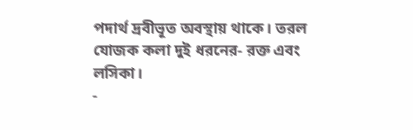পদার্থ দ্রবীভূত অবস্থায় থাকে। তরল যোজক কলা দুই ধরনের- রক্ত এবং লসিকা।
-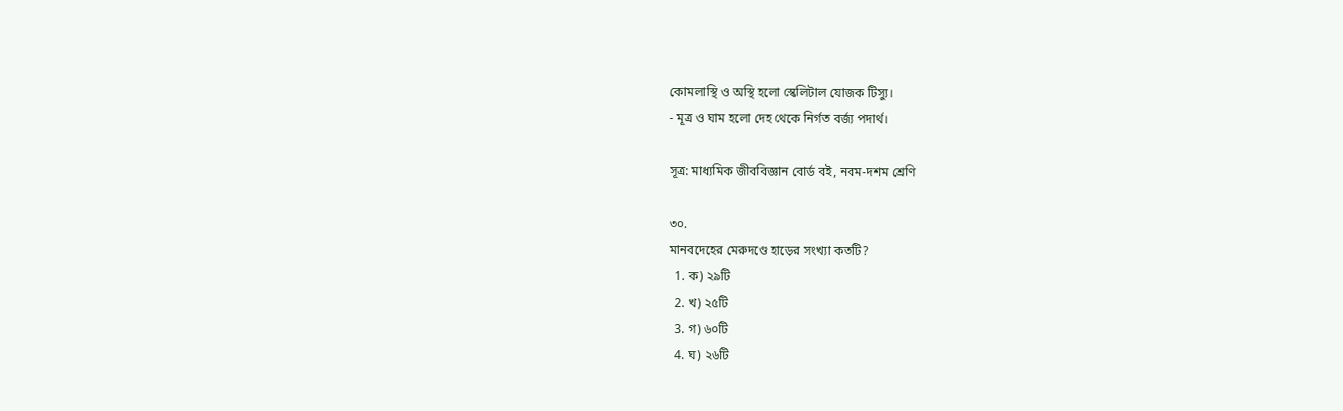কোমলাস্থি ও অস্থি হলো স্কেলিটাল যোজক টিস্যু।
- মূত্র ও ঘাম হলো দেহ থেকে নির্গত বর্জ্য পদার্থ।

সূত্র: মাধ্যমিক জীববিজ্ঞান বোর্ড বই, নবম-দশম শ্রেণি

৩০.
মানবদেহের মেরুদণ্ডে হাড়ের সংখ্যা কতটি?
  1. ক) ২৯টি
  2. খ) ২৫টি
  3. গ) ৬০টি
  4. ঘ) ২৬টি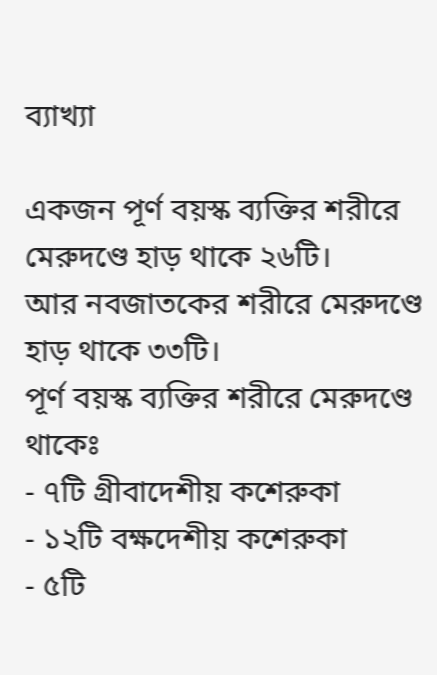ব্যাখ্যা

একজন পূর্ণ বয়স্ক ব্যক্তির শরীরে মেরুদণ্ডে হাড় থাকে ২৬টি।
আর নবজাতকের শরীরে মেরুদণ্ডে হাড় থাকে ৩৩টি।
পূর্ণ বয়স্ক ব্যক্তির শরীরে মেরুদণ্ডে থাকেঃ
- ৭টি গ্রীবাদেশীয় কশেরুকা
- ১২টি বক্ষদেশীয় কশেরুকা
- ৫টি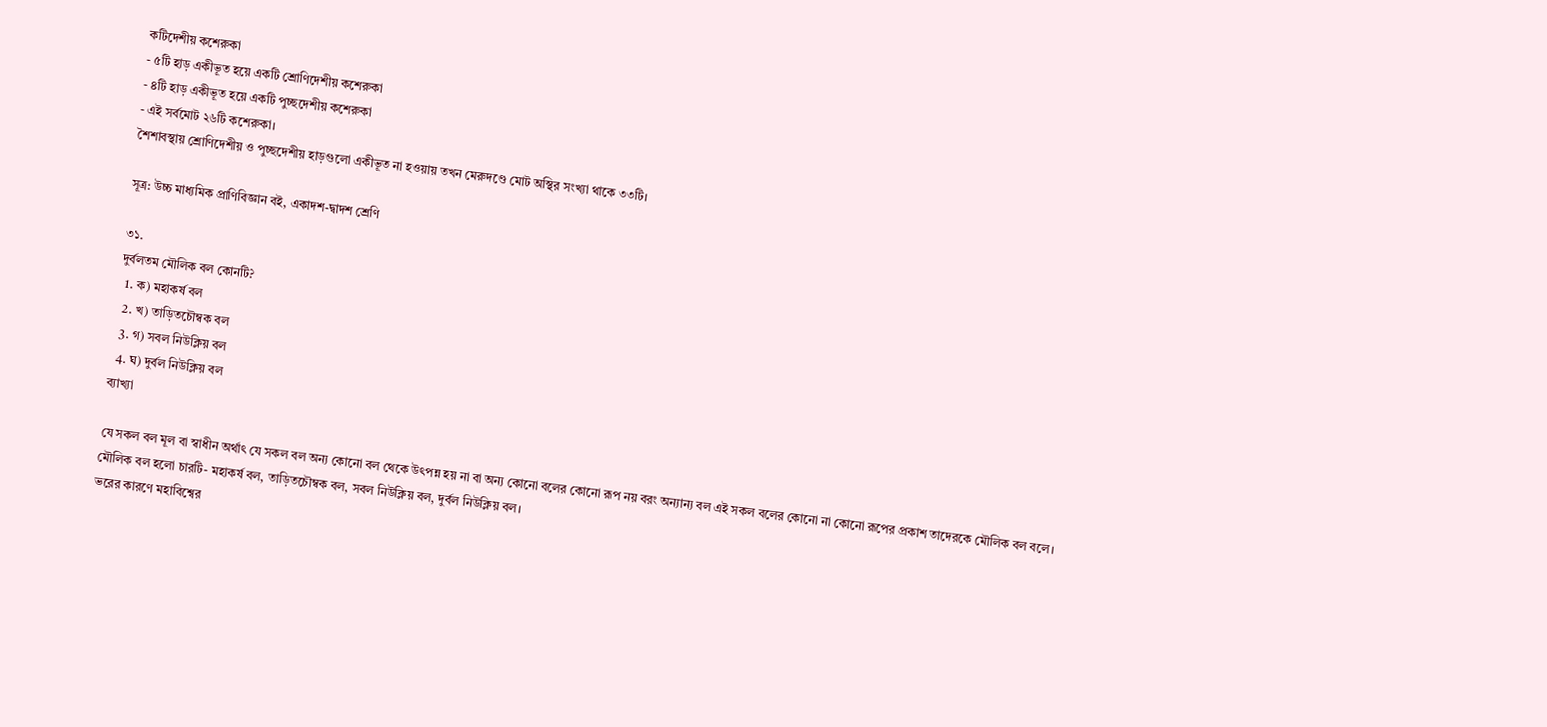কটিদেশীয় কশেরুকা
- ৫টি হাড় একীভূত হয়ে একটি শ্রোণিদেশীয় কশেরুকা
- ৪টি হাড় একীভূত হয়ে একটি পুচ্ছদেশীয় কশেরুকা
- এই সর্বমোট ২৬টি কশেরুকা।
শৈশাবস্থায় শ্রোণিদেশীয় ও পুচ্ছদেশীয় হাড়গুলো একীভূত না হওয়ায় তখন মেরুদণ্ডে মোট অস্থির সংখ্যা থাকে ৩৩টি।

সূত্র: উচ্চ মাধ্যমিক প্রাণিবিজ্ঞান বই, একাদশ-দ্বাদশ শ্রেণি

৩১.
দুর্বলতম মৌলিক বল কোনটি?
  1. ক) মহাকর্ষ বল
  2. খ) তাড়িতচৌম্বক বল
  3. গ) সবল নিউক্লিয় বল
  4. ঘ) দুর্বল নিউক্লিয় বল
ব্যাখ্যা

যে সকল বল মূল বা স্বাধীন অর্থাৎ যে সকল বল অন্য কোনো বল থেকে উৎপন্ন হয় না বা অন্য কোনো বলের কোনো রূপ নয় বরং অন্যান্য বল এই সকল বলের কোনো না কোনো রূপের প্রকাশ তাদেরকে মৌলিক বল বলে।
মৌলিক বল হলো চারটি- মহাকর্ষ বল, তাড়িতচৌম্বক বল, সবল নিউক্লিয় বল, দুর্বল নিউক্লিয় বল।
ভরের কারণে মহাবিশ্বের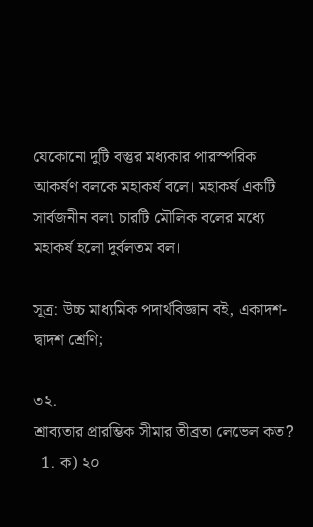যেকোনো দুটি বস্তুর মধ্যকার পারস্পরিক আকর্ষণ বলকে মহাকর্ষ বলে। মহাকর্ষ একটি সার্বজনীন বল৷ চারটি মৌলিক বলের মধ্যে মহাকর্ষ হলো দুর্বলতম বল।

সূত্র: উচ্চ মাধ্যমিক পদার্থবিজ্ঞান বই, একাদশ-দ্বাদশ শ্রেণি;

৩২.
শ্রাব্যতার প্রারম্ভিক সীমার তীব্রতা লেভেল কত?
  1. ক) ২০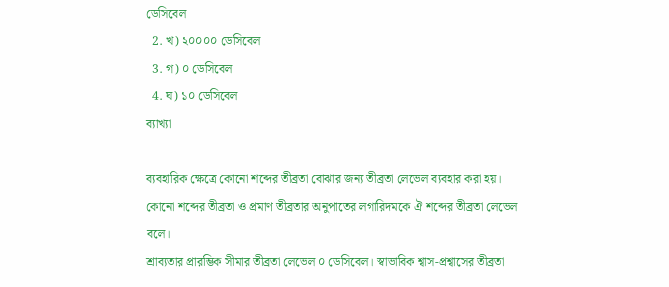ডেসিবেল
  2. খ) ২০০০০ ডেসিবেল
  3. গ) ০ ডেসিবেল
  4. ঘ) ১০ ডেসিবেল
ব্যাখ্যা

ব্যবহারিক ক্ষেত্রে কোনো শব্দের তীব্রতা বোঝার জন্য তীব্রতা লেভেল ব্যবহার করা হয়। কোনো শব্দের তীব্রতা ও প্রমাণ তীব্রতার অনুপাতের লগারিদমকে ঐ শব্দের তীব্রতা লেভেল বলে।
শ্রাব্যতার প্রারম্ভিক সীমার তীব্রতা লেভেল ০ ডেসিবেল। স্বাভাবিক শ্বাস-প্রশ্বাসের তীব্রতা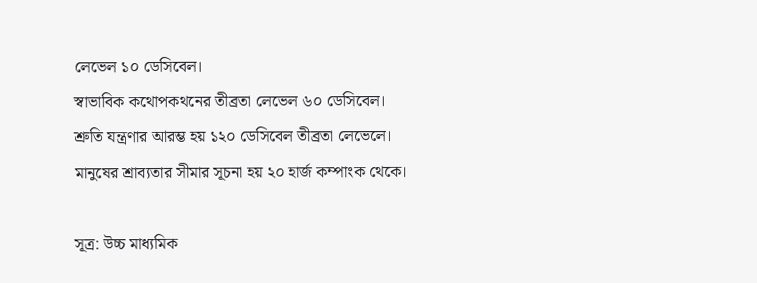লেভেল ১০ ডেসিবেল।
স্বাভাবিক কথোপকথনের তীব্রতা লেভেল ৬০ ডেসিবেল।
শ্রুতি যন্ত্রণার আরম্ভ হয় ১২০ ডেসিবেল তীব্রতা লেভেলে।
মানুষের শ্রাব্যতার সীমার সূচনা হয় ২০ হার্জ কম্পাংক থেকে।

সূত্র: উচ্চ মাধ্যমিক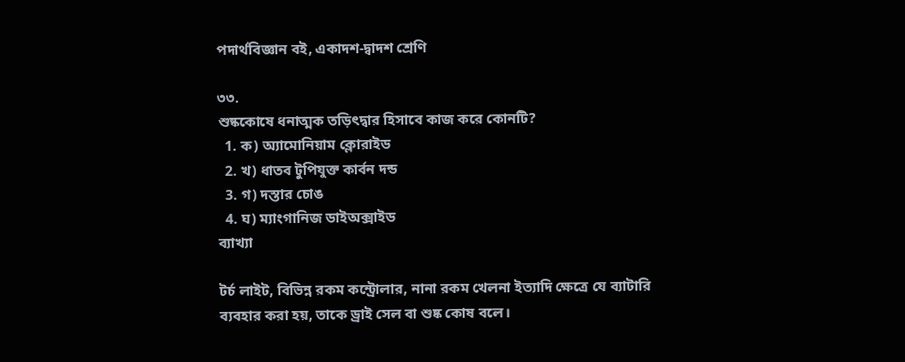পদার্থবিজ্ঞান বই, একাদশ-দ্বাদশ শ্রেণি

৩৩.
শুষ্ককোষে ধনাত্মক তড়িৎদ্বার হিসাবে কাজ করে কোনটি?
  1. ক) অ্যামোনিয়াম ক্লোরাইড
  2. খ) ধাতব টুপিযুক্ত কার্বন দন্ড
  3. গ) দস্তার চোঙ
  4. ঘ) ম্যাংগানিজ ডাইঅক্সাইড
ব্যাখ্যা

টর্চ লাইট, বিভিন্ন রকম কন্ট্রোলার, নানা রকম খেলনা ইত্যাদি ক্ষেত্রে যে ব্যাটারি ব্যবহার করা হয়, তাকে ড্রাই সেল বা শুষ্ক কোষ বলে।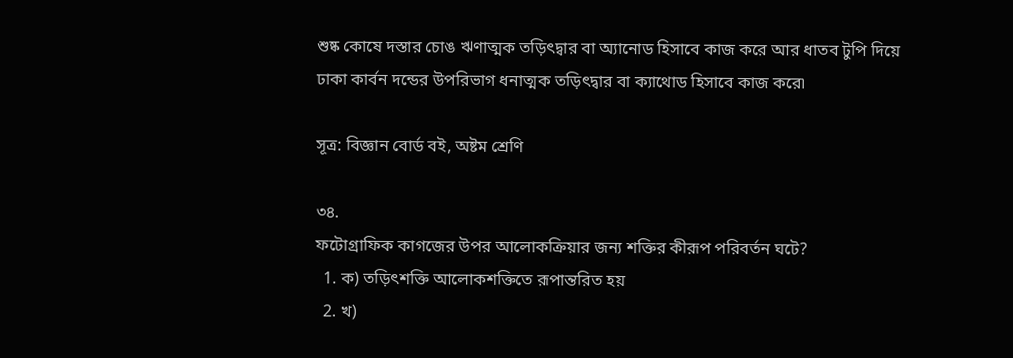শুষ্ক কোষে দস্তার চোঙ ঋণাত্মক তড়িৎদ্বার বা অ্যানোড হিসাবে কাজ করে আর ধাতব টুপি দিয়ে ঢাকা কার্বন দন্ডের উপরিভাগ ধনাত্মক তড়িৎদ্বার বা ক্যাথোড হিসাবে কাজ করে৷

সূত্র: বিজ্ঞান বোর্ড বই, অষ্টম শ্রেণি

৩৪.
ফটোগ্রাফিক কাগজের উপর আলোকক্রিয়ার জন্য শক্তির কীরূপ পরিবর্তন ঘটে?
  1. ক) তড়িৎশক্তি আলোকশক্তিতে রূপান্তরিত হয়
  2. খ)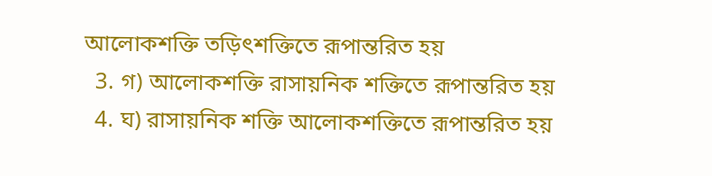আলোকশক্তি তড়িৎশক্তিতে রূপান্তরিত হয়
  3. গ) আলোকশক্তি রাসায়নিক শক্তিতে রূপান্তরিত হয়
  4. ঘ) রাসায়নিক শক্তি আলোকশক্তিতে রূপান্তরিত হয়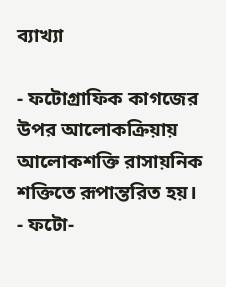ব্যাখ্যা

- ফটোগ্রাফিক কাগজের উপর আলোকক্রিয়ায় আলোকশক্তি রাসায়নিক শক্তিতে রূপান্তরিত হয়।
- ফটো-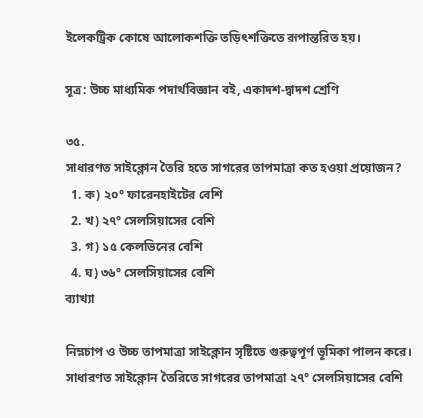ইলেকট্রিক কোষে আলোকশক্তি তড়িৎশক্তিতে রূপান্তরিত হয়।

সূত্র: উচ্চ মাধ্যমিক পদার্থবিজ্ঞান বই, একাদশ-দ্বাদশ শ্রেণি

৩৫.
সাধারণত সাইক্লোন তৈরি হতে সাগরের তাপমাত্রা কত হওয়া প্রয়োজন?
  1. ক) ২০° ফারেনহাইটের বেশি
  2. খ) ২৭° সেলসিয়াসের বেশি
  3. গ) ১৫ কেলভিনের বেশি
  4. ঘ) ৩৬° সেলসিয়াসের বেশি
ব্যাখ্যা

নিম্নচাপ ও উচ্চ তাপমাত্রা সাইক্লোন সৃষ্টিতে গুরুত্বপূর্ণ ভূমিকা পালন করে। সাধারণত সাইক্লোন তৈরিতে সাগরের তাপমাত্রা ২৭° সেলসিয়াসের বেশি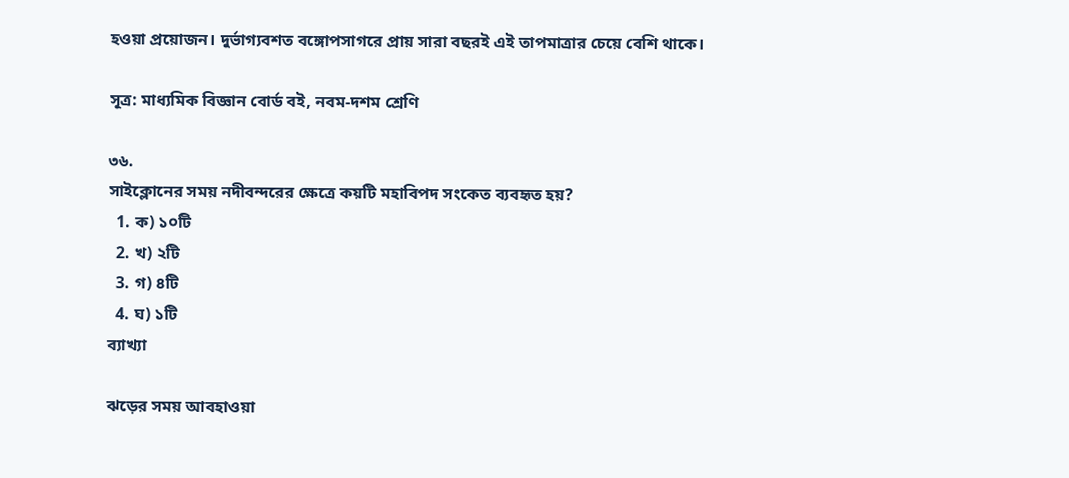হওয়া প্রয়োজন। দুর্ভাগ্যবশত বঙ্গোপসাগরে প্রায় সারা বছরই এই তাপমাত্রার চেয়ে বেশি থাকে।

সূত্র: মাধ্যমিক বিজ্ঞান বোর্ড বই, নবম-দশম শ্রেণি

৩৬.
সাইক্লোনের সময় নদীবন্দরের ক্ষেত্রে কয়টি মহাবিপদ সংকেত ব্যবহৃত হয়?
  1. ক) ১০টি
  2. খ) ২টি
  3. গ) ৪টি
  4. ঘ) ১টি
ব্যাখ্যা

ঝড়ের সময় আবহাওয়া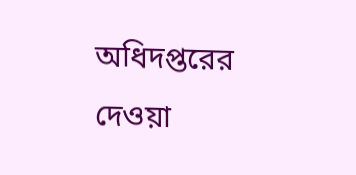অধিদপ্তরের দেওয়া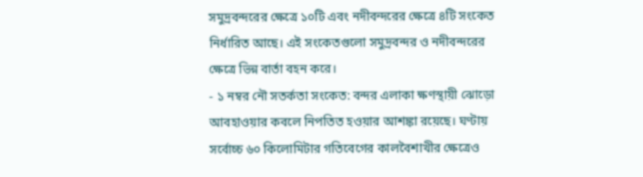সমুদ্রবন্দরের ক্ষেত্রে ১০টি এবং নদীবন্দরের ক্ষেত্রে ৪টি সংকেত নির্ধারিত আছে। এই সংকেতগুলো সমুদ্রবন্দর ও নদীবন্দরের ক্ষেত্রে ভিন্ন বার্তা বহন করে।
- ১ নম্বর নৌ সতর্কতা সংকেত: বন্দর এলাকা ক্ষণস্থায়ী ঝোড়ো আবহাওয়ার কবলে নিপতিত হওয়ার আশঙ্কা রয়েছে। ঘণ্টায় সর্বোচ্চ ৬০ কিলোমিটার গতিবেগের কালবৈশাখীর ক্ষেত্রেও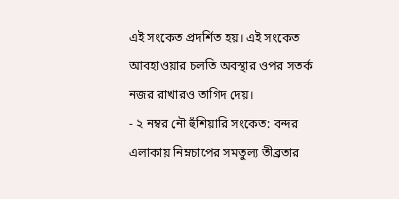এই সংকেত প্রদর্শিত হয়। এই সংকেত আবহাওয়ার চলতি অবস্থার ওপর সতর্ক নজর রাখারও তাগিদ দেয়।
- ২ নম্বর নৌ হুঁশিয়ারি সংকেত: বন্দর এলাকায় নিম্নচাপের সমতুল্য তীব্রতার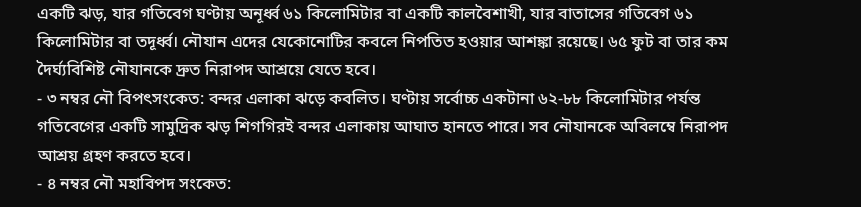একটি ঝড়, যার গতিবেগ ঘণ্টায় অনূর্ধ্ব ৬১ কিলোমিটার বা একটি কালবৈশাখী, যার বাতাসের গতিবেগ ৬১ কিলোমিটার বা তদূর্ধ্ব। নৌযান এদের যেকোনোটির কবলে নিপতিত হওয়ার আশঙ্কা রয়েছে। ৬৫ ফুট বা তার কম দৈর্ঘ্যবিশিষ্ট নৌযানকে দ্রুত নিরাপদ আশ্রয়ে যেতে হবে।
- ৩ নম্বর নৌ বিপৎসংকেত: বন্দর এলাকা ঝড়ে কবলিত। ঘণ্টায় সর্বোচ্চ একটানা ৬২-৮৮ কিলোমিটার পর্যন্ত গতিবেগের একটি সামুদ্রিক ঝড় শিগগিরই বন্দর এলাকায় আঘাত হানতে পারে। সব নৌযানকে অবিলম্বে নিরাপদ আশ্রয় গ্রহণ করতে হবে।
- ৪ নম্বর নৌ মহাবিপদ সংকেত: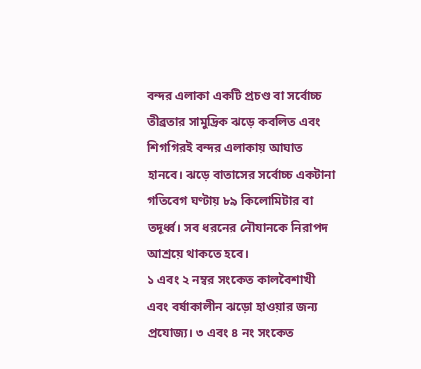বন্দর এলাকা একটি প্রচণ্ড বা সর্বোচ্চ তীব্রতার সামুদ্রিক ঝড়ে কবলিত এবং শিগগিরই বন্দর এলাকায় আঘাত হানবে। ঝড়ে বাতাসের সর্বোচ্চ একটানা গতিবেগ ঘণ্টায় ৮৯ কিলোমিটার বা তদূর্ধ্ব। সব ধরনের নৌযানকে নিরাপদ আশ্রয়ে থাকতে হবে।
১ এবং ২ নম্বর সংকেত কালবৈশাখী এবং বর্ষাকালীন ঝড়ো হাওয়ার জন্য প্রযোজ্য। ৩ এবং ৪ নং সংকেত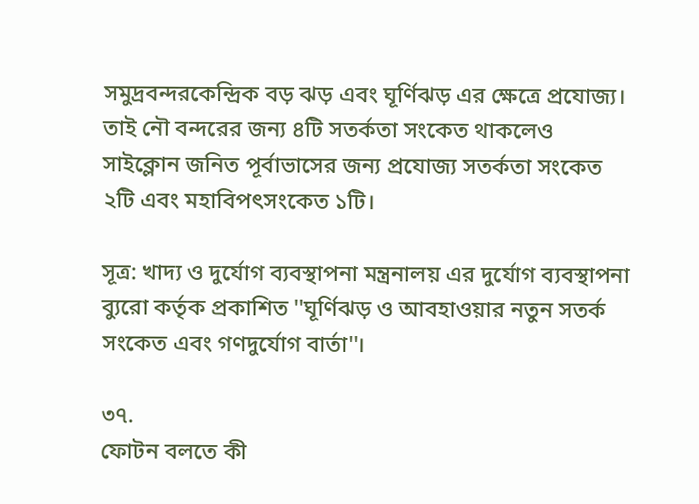সমুদ্রবন্দরকেন্দ্রিক বড় ঝড় এবং ঘূর্ণিঝড় এর ক্ষেত্রে প্রযোজ্য। তাই নৌ বন্দরের জন্য ৪টি সতর্কতা সংকেত থাকলেও সাইক্লোন জনিত পূর্বাভাসের জন্য প্রযোজ্য সতর্কতা সংকেত ২টি এবং মহাবিপৎসংকেত ১টি।

সূত্র: খাদ্য ও দুর্যোগ ব্যবস্থাপনা মন্ত্রনালয় এর দুর্যোগ ব্যবস্থাপনা ব্যুরো কর্তৃক প্রকাশিত ''ঘূর্ণিঝড় ও আবহাওয়ার নতুন সতর্ক সংকেত এবং গণদুর্যোগ বার্তা''।

৩৭.
ফোটন বলতে কী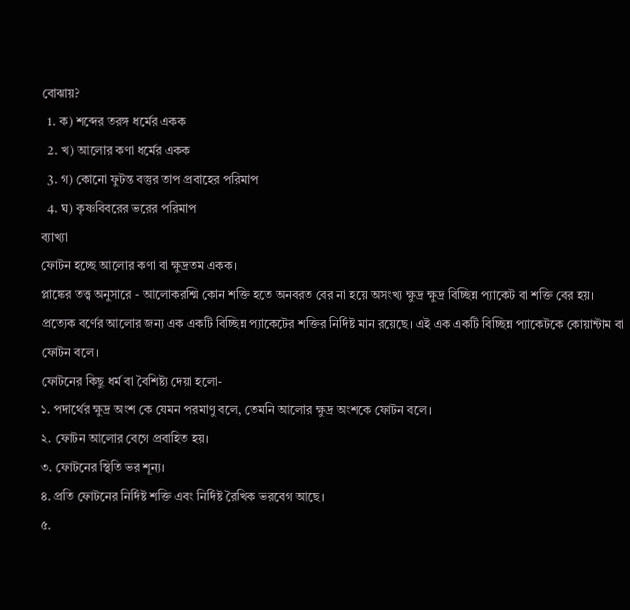বোঝায়?
  1. ক) শব্দের তরঙ্গ ধর্মের একক
  2. খ) আলোর কণা ধর্মের একক
  3. গ) কোনো ফুটন্ত বস্তুর তাপ প্রবাহের পরিমাপ
  4. ঘ) কৃষ্ণবিবরের ভরের পরিমাপ
ব্যাখ্যা
ফোটন হচ্ছে আলোর কণা বা ক্ষুদ্রতম একক।
প্লাঙ্কের তত্ত্ব অনুসারে - আলোকরশ্মি কোন শক্তি হতে অনবরত বের না হয়ে অসংখ্য ক্ষুদ্র ক্ষুদ্র বিচ্ছিন্ন প্যাকেট বা শক্তি বের হয়। প্রত্যেক বর্ণের আলোর জন্য এক একটি বিচ্ছিন্ন প্যাকেটের শক্তির নির্দিষ্ট মান রয়েছে। এই এক একটি বিচ্ছিন্ন প্যাকেটকে কোয়ান্টাম বা ফোটন বলে।
ফোটনের কিছু ধর্ম বা বৈশিষ্ট্য দেয়া হলো-
১. পদার্থের ক্ষুদ্র অংশ কে যেমন পরমাণু বলে, তেমনি আলোর ক্ষুদ্র অংশকে ফোটন বলে।
২. ফোটন আলোর বেগে প্রবাহিত হয়।
৩. ফোটনের স্থিতি ভর শূন্য।
৪. প্রতি ফোটনের নির্দিষ্ট শক্তি এবং নির্দিষ্ট রৈখিক ভরবেগ আছে।
৫.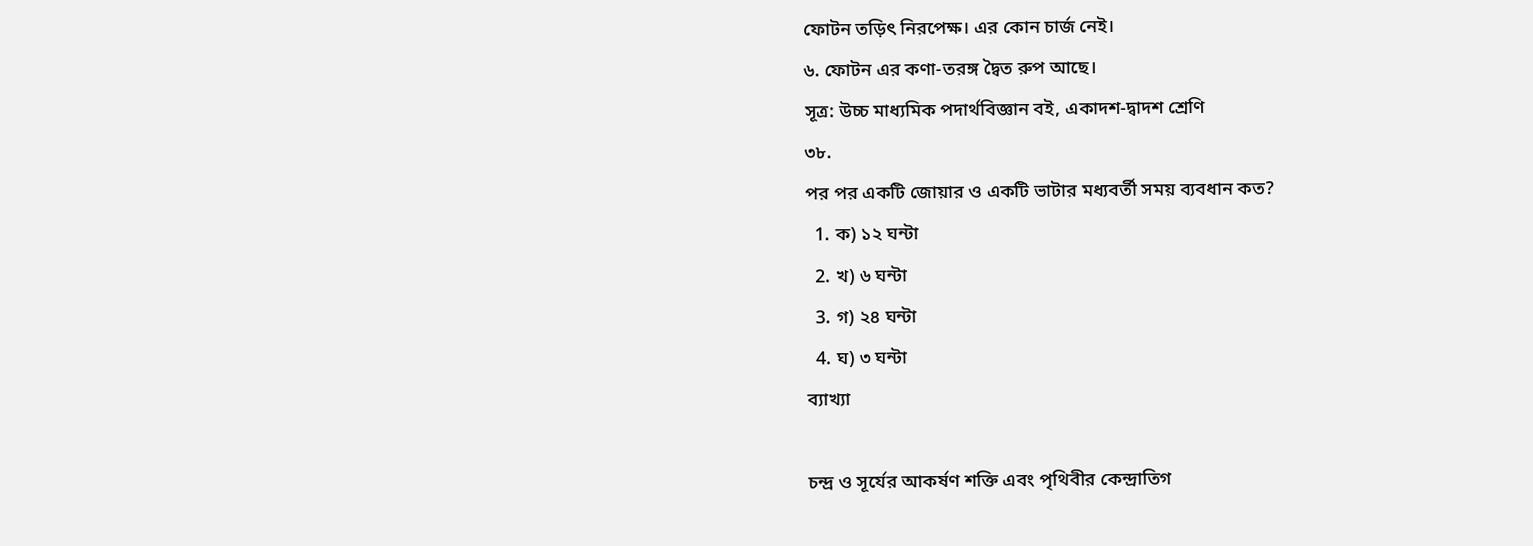ফোটন তড়িৎ নিরপেক্ষ। এর কোন চার্জ নেই।
৬. ফোটন এর কণা-তরঙ্গ দ্বৈত রুপ আছে।
সূত্র: উচ্চ মাধ্যমিক পদার্থবিজ্ঞান বই, একাদশ-দ্বাদশ শ্রেণি
৩৮.
পর পর একটি জোয়ার ও একটি ভাটার মধ্যবর্তী সময় ব্যবধান কত?
  1. ক) ১২ ঘন্টা
  2. খ) ৬ ঘন্টা
  3. গ) ২৪ ঘন্টা
  4. ঘ) ৩ ঘন্টা
ব্যাখ্যা

চন্দ্র ও সূর্যের আকর্ষণ শক্তি এবং পৃথিবীর কেন্দ্রাতিগ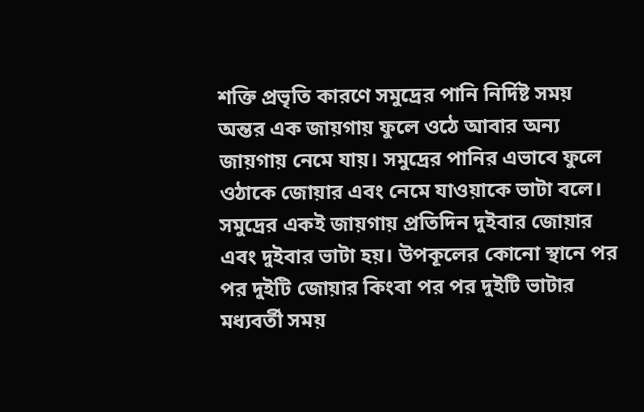শক্তি প্রভৃতি কারণে সমুদ্রের পানি নির্দিষ্ট সময় অন্তর এক জায়গায় ফুলে ওঠে আবার অন্য জায়গায় নেমে যায়। সমুদ্রের পানির এভাবে ফুলে ওঠাকে জোয়ার এবং নেমে যাওয়াকে ভাটা বলে।
সমুদ্রের একই জায়গায় প্রতিদিন দুইবার জোয়ার এবং দুইবার ভাটা হয়। উপকূলের কোনো স্থানে পর পর দুইটি জোয়ার কিংবা পর পর দুইটি ভাটার মধ্যবর্তী সময়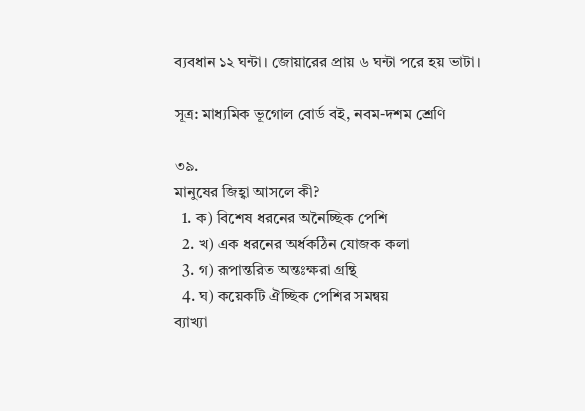ব্যবধান ১২ ঘন্টা। জোয়ারের প্রায় ৬ ঘন্টা পরে হয় ভাটা।

সূত্র: মাধ্যমিক ভূগোল বোর্ড বই, নবম-দশম শ্রেণি

৩৯.
মানুষের জিহ্বা আসলে কী?
  1. ক) বিশেষ ধরনের অনৈচ্ছিক পেশি
  2. খ) এক ধরনের অর্ধকঠিন যোজক কলা
  3. গ) রূপান্তরিত অন্তঃক্ষরা গ্রন্থি
  4. ঘ) কয়েকটি ঐচ্ছিক পেশির সমন্বয়
ব্যাখ্যা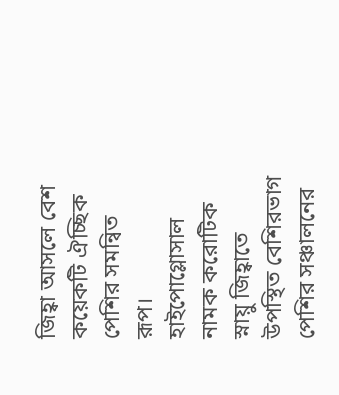জিহ্বা আসলে বেশ কয়েকটি ঐচ্ছিক পেশির সমন্বিত রূপ। হাইপোগ্লোসাল নামক করোটিক স্নায়ু জিহ্বাতে উপস্থিত বেশিরভাগ পেশির সঞ্চালনের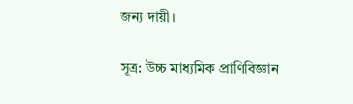জন্য দায়ী।

সূত্র: উচ্চ মাধ্যমিক প্রাণিবিজ্ঞান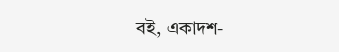বই, একাদশ-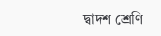দ্বাদশ শ্রেণি